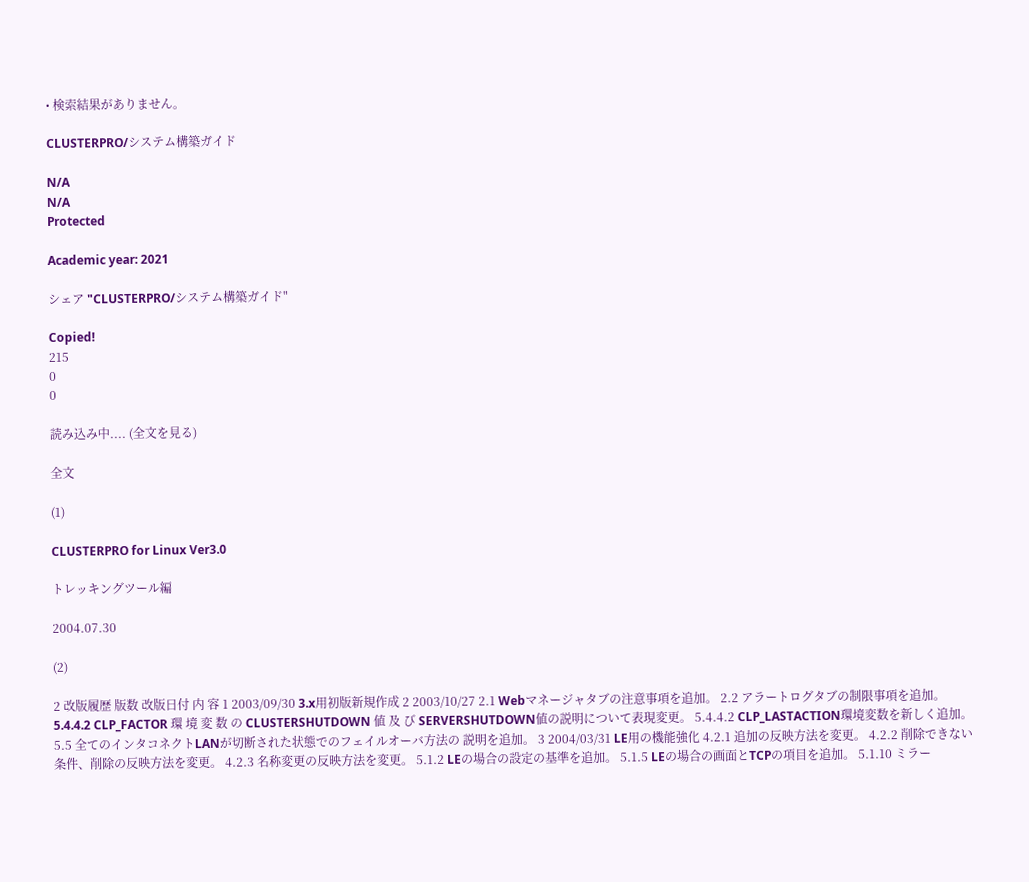• 検索結果がありません。

CLUSTERPRO/システム構築ガイド

N/A
N/A
Protected

Academic year: 2021

シェア "CLUSTERPRO/システム構築ガイド"

Copied!
215
0
0

読み込み中.... (全文を見る)

全文

(1)

CLUSTERPRO for Linux Ver3.0

トレッキングツール編

2004.07.30

(2)

2 改版履歴 版数 改版日付 内 容 1 2003/09/30 3.x用初版新規作成 2 2003/10/27 2.1 Webマネージャタブの注意事項を追加。 2.2 アラートログタブの制限事項を追加。 5.4.4.2 CLP_FACTOR 環 境 変 数 の CLUSTERSHUTDOWN 値 及 び SERVERSHUTDOWN値の説明について表現変更。 5.4.4.2 CLP_LASTACTION環境変数を新しく追加。 5.5 全てのインタコネクトLANが切断された状態でのフェイルオーバ方法の 説明を追加。 3 2004/03/31 LE用の機能強化 4.2.1 追加の反映方法を変更。 4.2.2 削除できない条件、削除の反映方法を変更。 4.2.3 名称変更の反映方法を変更。 5.1.2 LEの場合の設定の基準を追加。 5.1.5 LEの場合の画面とTCPの項目を追加。 5.1.10 ミラー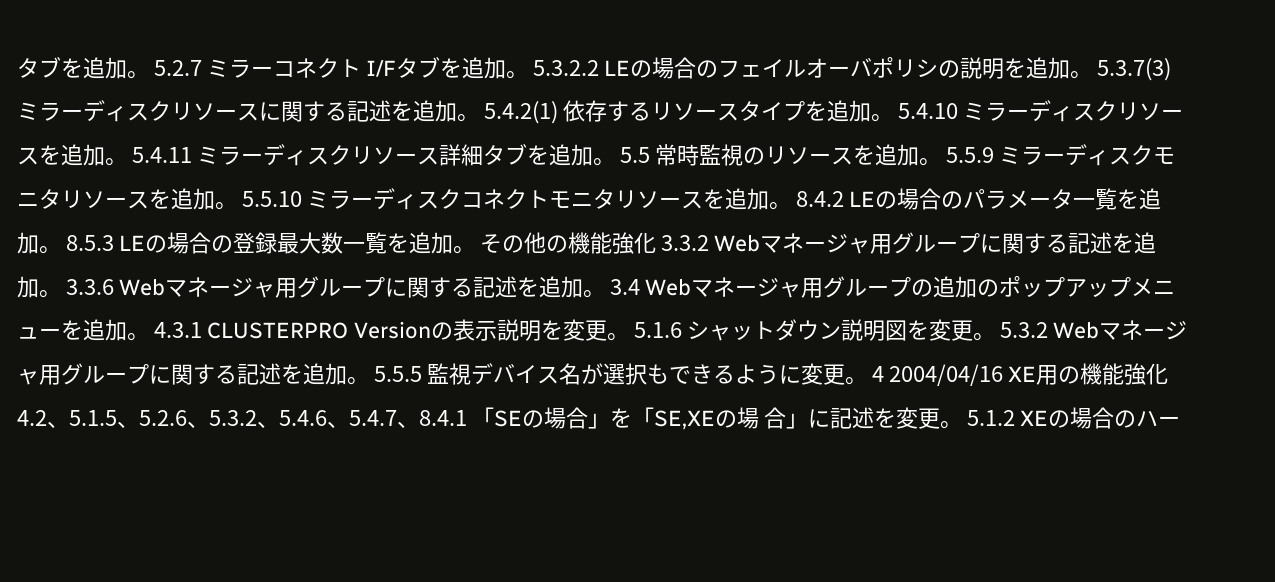タブを追加。 5.2.7 ミラーコネクト I/Fタブを追加。 5.3.2.2 LEの場合のフェイルオーバポリシの説明を追加。 5.3.7(3) ミラーディスクリソースに関する記述を追加。 5.4.2(1) 依存するリソースタイプを追加。 5.4.10 ミラーディスクリソースを追加。 5.4.11 ミラーディスクリソース詳細タブを追加。 5.5 常時監視のリソースを追加。 5.5.9 ミラーディスクモニタリソースを追加。 5.5.10 ミラーディスクコネクトモニタリソースを追加。 8.4.2 LEの場合のパラメータ一覧を追加。 8.5.3 LEの場合の登録最大数一覧を追加。 その他の機能強化 3.3.2 Webマネージャ用グループに関する記述を追加。 3.3.6 Webマネージャ用グループに関する記述を追加。 3.4 Webマネージャ用グループの追加のポップアップメニューを追加。 4.3.1 CLUSTERPRO Versionの表示説明を変更。 5.1.6 シャットダウン説明図を変更。 5.3.2 Webマネージャ用グループに関する記述を追加。 5.5.5 監視デバイス名が選択もできるように変更。 4 2004/04/16 XE用の機能強化 4.2、5.1.5、5.2.6、5.3.2、5.4.6、5.4.7、8.4.1 「SEの場合」を「SE,XEの場 合」に記述を変更。 5.1.2 XEの場合のハー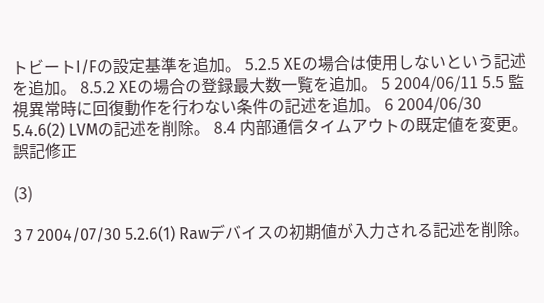トビートI/Fの設定基準を追加。 5.2.5 XEの場合は使用しないという記述を追加。 8.5.2 XEの場合の登録最大数一覧を追加。 5 2004/06/11 5.5 監視異常時に回復動作を行わない条件の記述を追加。 6 2004/06/30 5.4.6(2) LVMの記述を削除。 8.4 内部通信タイムアウトの既定値を変更。 誤記修正

(3)

3 7 2004/07/30 5.2.6(1) Rawデバイスの初期値が入力される記述を削除。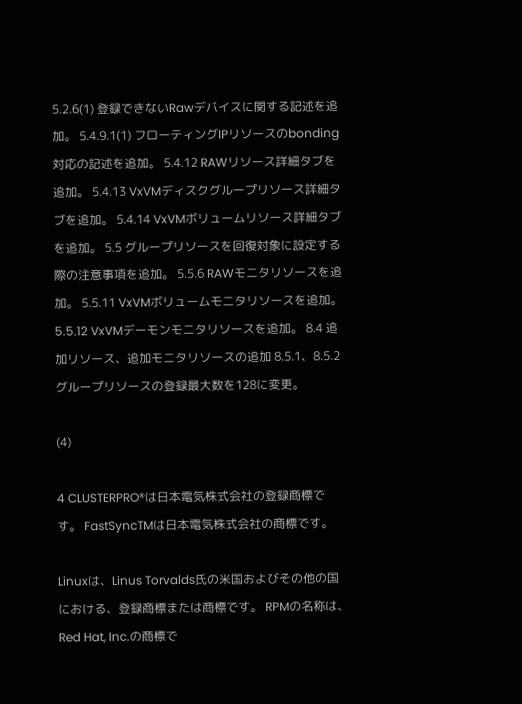5.2.6(1) 登録できないRawデバイスに関する記述を追加。 5.4.9.1(1) フローティングIPリソースのbonding対応の記述を追加。 5.4.12 RAWリソース詳細タブを追加。 5.4.13 VxVMディスクグループリソース詳細タブを追加。 5.4.14 VxVMボリュームリソース詳細タブを追加。 5.5 グループリソースを回復対象に設定する際の注意事項を追加。 5.5.6 RAWモニタリソースを追加。 5.5.11 VxVMボリュームモニタリソースを追加。 5.5.12 VxVMデーモンモニタリソースを追加。 8.4 追加リソース、追加モニタリソースの追加 8.5.1、8.5.2 グループリソースの登録最大数を128に変更。

(4)

4 CLUSTERPRO®は日本電気株式会社の登録商標です。 FastSyncTMは日本電気株式会社の商標です。

Linuxは、Linus Torvalds氏の米国およびその他の国における、登録商標または商標です。 RPMの名称は、Red Hat, Inc.の商標で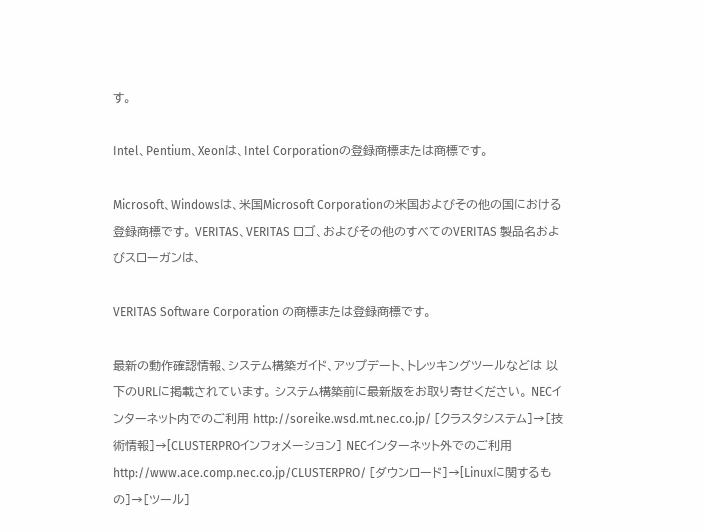す。

Intel、Pentium、Xeonは、Intel Corporationの登録商標または商標です。

Microsoft、Windowsは、米国Microsoft Corporationの米国およびその他の国における登録商標です。 VERITAS、VERITAS ロゴ、およびその他のすべてのVERITAS 製品名およびスローガンは、

VERITAS Software Corporation の商標または登録商標です。

最新の動作確認情報、システム構築ガイド、アップデート、トレッキングツールなどは 以下のURLに掲載されています。 システム構築前に最新版をお取り寄せください。 NECインターネット内でのご利用 http://soreike.wsd.mt.nec.co.jp/ [クラスタシステム]→[技術情報]→[CLUSTERPROインフォメーション] NECインターネット外でのご利用 http://www.ace.comp.nec.co.jp/CLUSTERPRO/ [ダウンロード]→[Linuxに関するもの]→[ツール]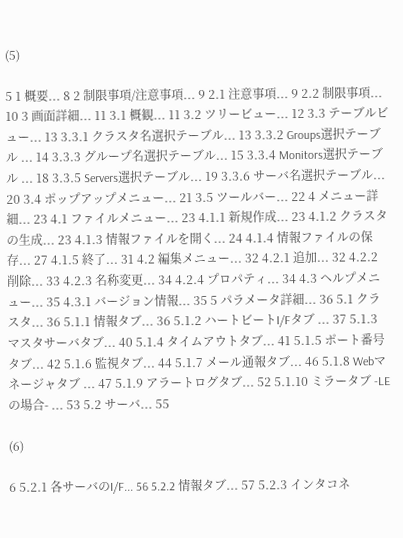(5)

5 1 概要... 8 2 制限事項/注意事項... 9 2.1 注意事項... 9 2.2 制限事項... 10 3 画面詳細... 11 3.1 概観... 11 3.2 ツリービュー... 12 3.3 テーブルビュー... 13 3.3.1 クラスタ名選択テーブル... 13 3.3.2 Groups選択テーブル ... 14 3.3.3 グループ名選択テーブル... 15 3.3.4 Monitors選択テーブル ... 18 3.3.5 Servers選択テーブル... 19 3.3.6 サーバ名選択テーブル... 20 3.4 ポップアップメニュー... 21 3.5 ツールバー... 22 4 メニュー詳細... 23 4.1 ファイルメニュー... 23 4.1.1 新規作成... 23 4.1.2 クラスタの生成... 23 4.1.3 情報ファイルを開く... 24 4.1.4 情報ファイルの保存... 27 4.1.5 終了... 31 4.2 編集メニュー... 32 4.2.1 追加... 32 4.2.2 削除... 33 4.2.3 名称変更... 34 4.2.4 プロパティ... 34 4.3 ヘルプメニュー... 35 4.3.1 バージョン情報... 35 5 パラメータ詳細... 36 5.1 クラスタ... 36 5.1.1 情報タブ... 36 5.1.2 ハートビートI/Fタブ ... 37 5.1.3 マスタサーバタブ... 40 5.1.4 タイムアウトタブ... 41 5.1.5 ポート番号タブ... 42 5.1.6 監視タブ... 44 5.1.7 メール通報タブ... 46 5.1.8 Webマネージャタブ ... 47 5.1.9 アラートログタブ... 52 5.1.10 ミラータブ -LEの場合- ... 53 5.2 サーバ... 55

(6)

6 5.2.1 各サーバのI/F... 56 5.2.2 情報タブ... 57 5.2.3 インタコネ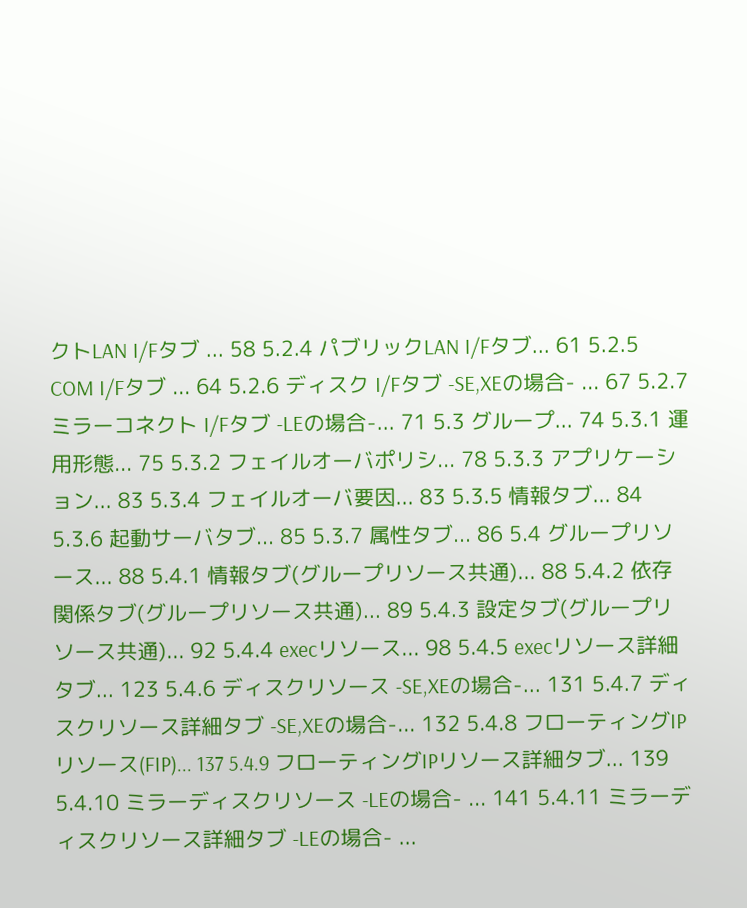クトLAN I/Fタブ ... 58 5.2.4 パブリックLAN I/Fタブ... 61 5.2.5 COM I/Fタブ ... 64 5.2.6 ディスク I/Fタブ -SE,XEの場合- ... 67 5.2.7 ミラーコネクト I/Fタブ -LEの場合-... 71 5.3 グループ... 74 5.3.1 運用形態... 75 5.3.2 フェイルオーバポリシ... 78 5.3.3 アプリケーション... 83 5.3.4 フェイルオーバ要因... 83 5.3.5 情報タブ... 84 5.3.6 起動サーバタブ... 85 5.3.7 属性タブ... 86 5.4 グループリソース... 88 5.4.1 情報タブ(グループリソース共通)... 88 5.4.2 依存関係タブ(グループリソース共通)... 89 5.4.3 設定タブ(グループリソース共通)... 92 5.4.4 execリソース... 98 5.4.5 execリソース詳細タブ... 123 5.4.6 ディスクリソース -SE,XEの場合-... 131 5.4.7 ディスクリソース詳細タブ -SE,XEの場合-... 132 5.4.8 フローティングIPリソース(FIP)... 137 5.4.9 フローティングIPリソース詳細タブ... 139 5.4.10 ミラーディスクリソース -LEの場合- ... 141 5.4.11 ミラーディスクリソース詳細タブ -LEの場合- ...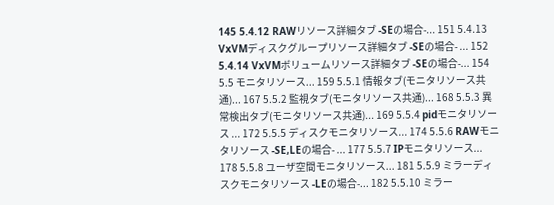145 5.4.12 RAWリソース詳細タブ -SEの場合-... 151 5.4.13 VxVMディスクグループリソース詳細タブ -SEの場合- ... 152 5.4.14 VxVMボリュームリソース詳細タブ -SEの場合-... 154 5.5 モニタリソース... 159 5.5.1 情報タブ(モニタリソース共通)... 167 5.5.2 監視タブ(モニタリソース共通)... 168 5.5.3 異常検出タブ(モニタリソース共通)... 169 5.5.4 pidモニタリソース ... 172 5.5.5 ディスクモニタリソース... 174 5.5.6 RAWモニタリソース -SE,LEの場合- ... 177 5.5.7 IPモニタリソース... 178 5.5.8 ユーザ空間モニタリソース... 181 5.5.9 ミラーディスクモニタリソース -LEの場合-... 182 5.5.10 ミラー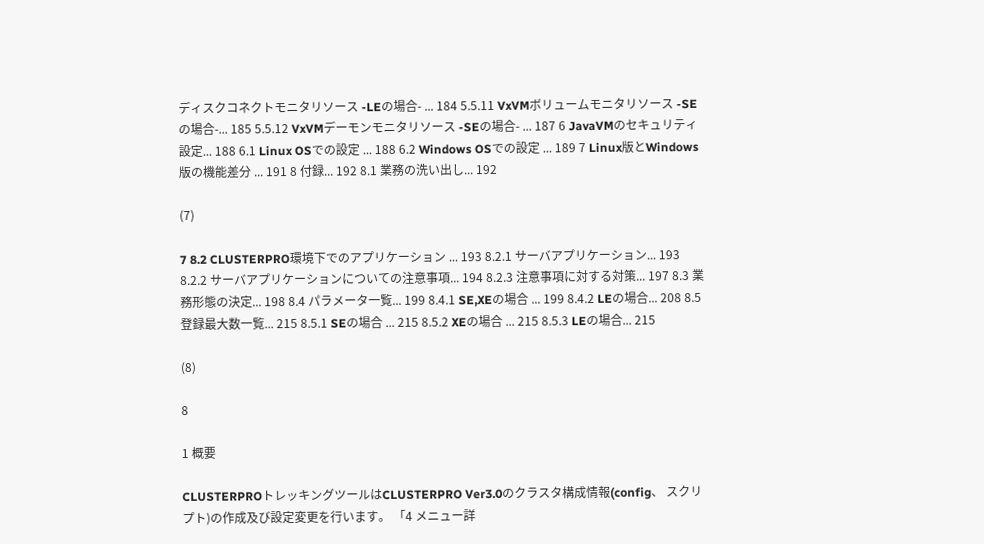ディスクコネクトモニタリソース -LEの場合- ... 184 5.5.11 VxVMボリュームモニタリソース -SEの場合-... 185 5.5.12 VxVMデーモンモニタリソース -SEの場合- ... 187 6 JavaVMのセキュリティ設定... 188 6.1 Linux OSでの設定 ... 188 6.2 Windows OSでの設定 ... 189 7 Linux版とWindows版の機能差分 ... 191 8 付録... 192 8.1 業務の洗い出し... 192

(7)

7 8.2 CLUSTERPRO環境下でのアプリケーション ... 193 8.2.1 サーバアプリケーション... 193 8.2.2 サーバアプリケーションについての注意事項... 194 8.2.3 注意事項に対する対策... 197 8.3 業務形態の決定... 198 8.4 パラメータ一覧... 199 8.4.1 SE,XEの場合 ... 199 8.4.2 LEの場合... 208 8.5 登録最大数一覧... 215 8.5.1 SEの場合 ... 215 8.5.2 XEの場合 ... 215 8.5.3 LEの場合... 215

(8)

8

1 概要

CLUSTERPROトレッキングツールはCLUSTERPRO Ver3.0のクラスタ構成情報(config、 スクリプト)の作成及び設定変更を行います。 「4 メニュー詳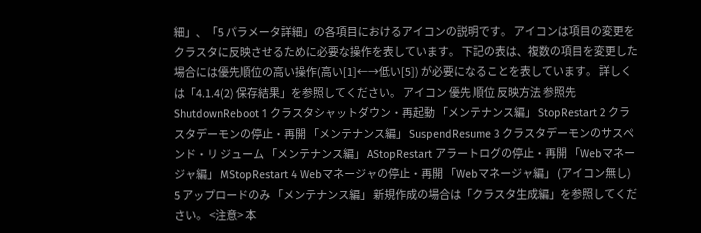細」、「5 パラメータ詳細」の各項目におけるアイコンの説明です。 アイコンは項目の変更をクラスタに反映させるために必要な操作を表しています。 下記の表は、複数の項目を変更した場合には優先順位の高い操作(高い[1]←→低い[5]) が必要になることを表しています。 詳しくは「4.1.4(2) 保存結果」を参照してください。 アイコン 優先 順位 反映方法 参照先 ShutdownReboot 1 クラスタシャットダウン・再起動 「メンテナンス編」 StopRestart 2 クラスタデーモンの停止・再開 「メンテナンス編」 SuspendResume 3 クラスタデーモンのサスペンド・リ ジューム 「メンテナンス編」 AStopRestart アラートログの停止・再開 「Webマネージャ編」 MStopRestart 4 Webマネージャの停止・再開 「Webマネージャ編」 (アイコン無し) 5 アップロードのみ 「メンテナンス編」 新規作成の場合は「クラスタ生成編」を参照してください。 <注意> 本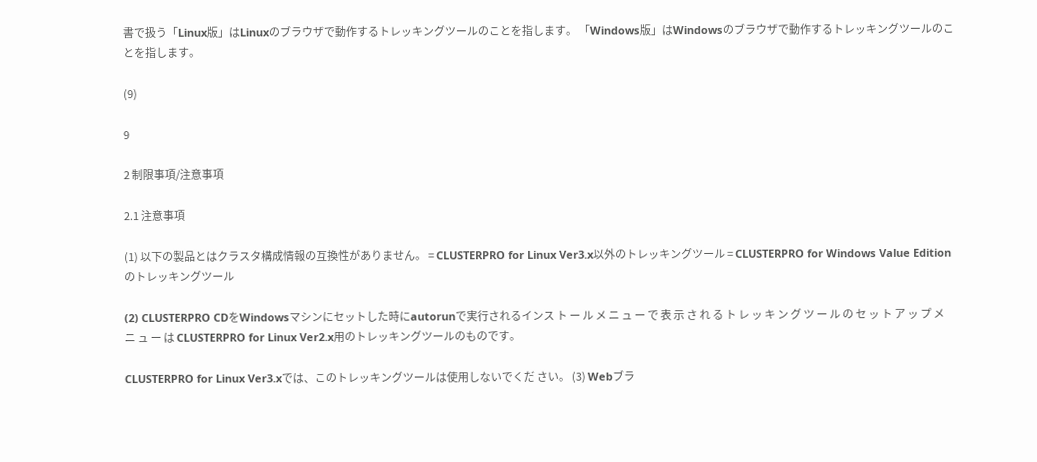書で扱う「Linux版」はLinuxのブラウザで動作するトレッキングツールのことを指します。 「Windows版」はWindowsのブラウザで動作するトレッキングツールのことを指します。

(9)

9

2 制限事項/注意事項

2.1 注意事項

(1) 以下の製品とはクラスタ構成情報の互換性がありません。 = CLUSTERPRO for Linux Ver3.x以外のトレッキングツール = CLUSTERPRO for Windows Value Editionのトレッキングツール

(2) CLUSTERPRO CDをWindowsマシンにセットした時にautorunで実行されるインス ト ー ル メ ニ ュ ー で 表 示 さ れ る ト レ ッ キ ン グ ツ ー ル の セ ッ ト ア ッ プ メ ニ ュ ー は CLUSTERPRO for Linux Ver2.x用のトレッキングツールのものです。

CLUSTERPRO for Linux Ver3.xでは、このトレッキングツールは使用しないでくだ さい。 (3) Webブラ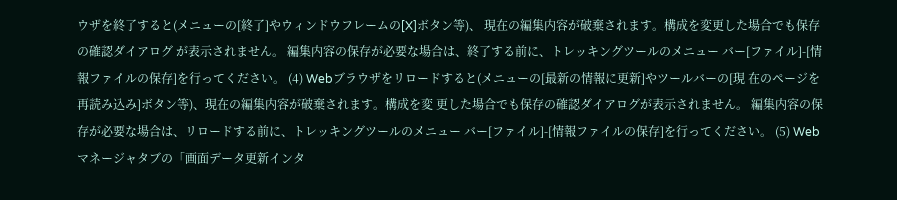ウザを終了すると(メニューの[終了]やウィンドウフレームの[X]ボタン等)、 現在の編集内容が破棄されます。構成を変更した場合でも保存の確認ダイアログ が表示されません。 編集内容の保存が必要な場合は、終了する前に、トレッキングツールのメニュー バー[ファイル]-[情報ファイルの保存]を行ってください。 (4) Webブラウザをリロードすると(メニューの[最新の情報に更新]やツールバーの[現 在のページを再読み込み]ボタン等)、現在の編集内容が破棄されます。構成を変 更した場合でも保存の確認ダイアログが表示されません。 編集内容の保存が必要な場合は、リロードする前に、トレッキングツールのメニュー バー[ファイル]-[情報ファイルの保存]を行ってください。 (5) Webマネージャタブの「画面データ更新インタ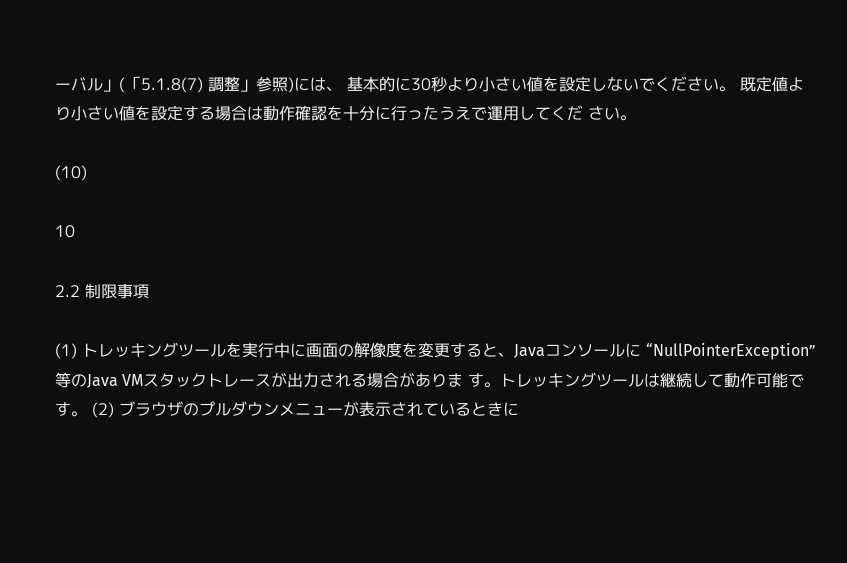ーバル」(「5.1.8(7) 調整」参照)には、 基本的に30秒より小さい値を設定しないでください。 既定値より小さい値を設定する場合は動作確認を十分に行ったうえで運用してくだ さい。

(10)

10

2.2 制限事項

(1) トレッキングツールを実行中に画面の解像度を変更すると、Javaコンソールに “NullPointerException”等のJava VMスタックトレースが出力される場合がありま す。トレッキングツールは継続して動作可能です。 (2) ブラウザのプルダウンメニューが表示されているときに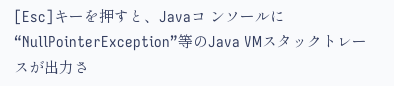[Esc]キーを押すと、Javaコ ンソールに“NullPointerException”等のJava VMスタックトレースが出力さ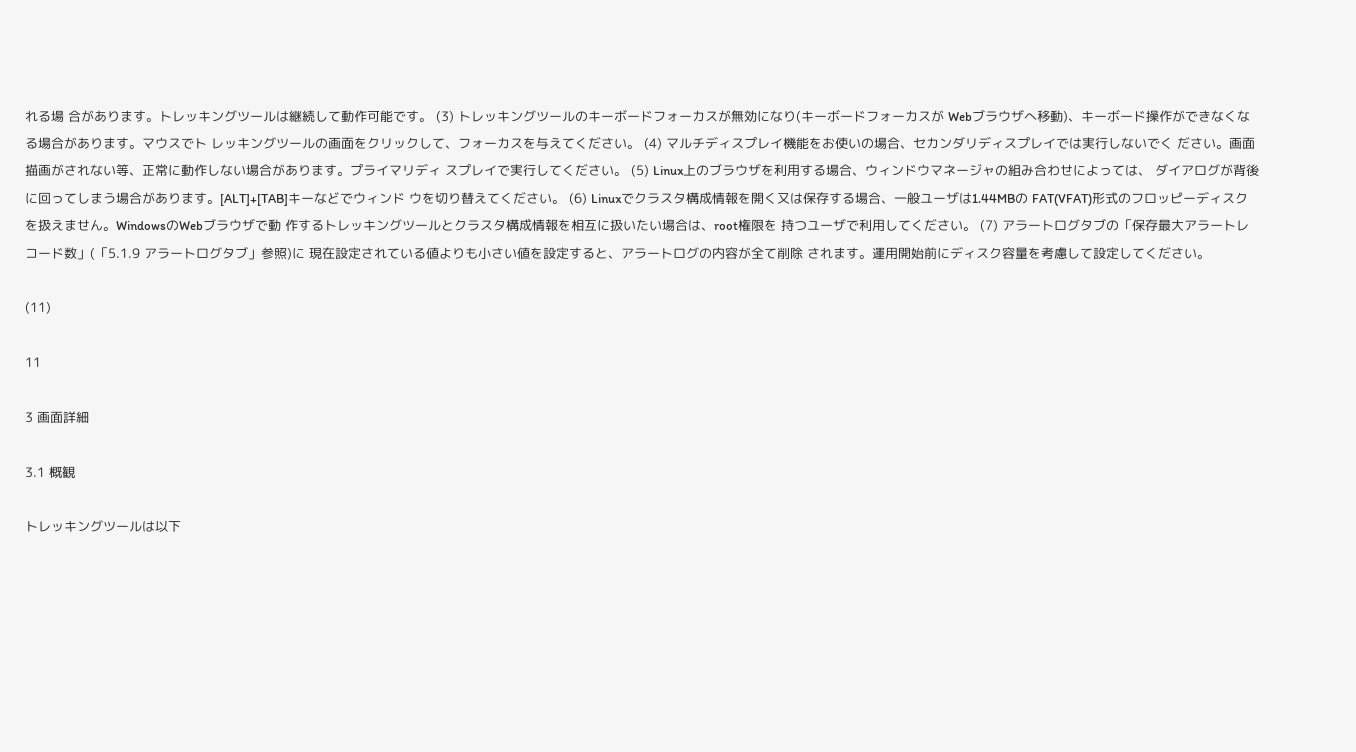れる場 合があります。トレッキングツールは継続して動作可能です。 (3) トレッキングツールのキーボードフォーカスが無効になり(キーボードフォーカスが Webブラウザへ移動)、キーボード操作ができなくなる場合があります。マウスでト レッキングツールの画面をクリックして、フォーカスを与えてください。 (4) マルチディスプレイ機能をお使いの場合、セカンダリディスプレイでは実行しないでく ださい。画面描画がされない等、正常に動作しない場合があります。プライマリディ スプレイで実行してください。 (5) Linux上のブラウザを利用する場合、ウィンドウマネージャの組み合わせによっては、 ダイアログが背後に回ってしまう場合があります。[ALT]+[TAB]キーなどでウィンド ウを切り替えてください。 (6) Linuxでクラスタ構成情報を開く又は保存する場合、一般ユーザは1.44MBの FAT(VFAT)形式のフロッピーディスクを扱えません。WindowsのWebブラウザで動 作するトレッキングツールとクラスタ構成情報を相互に扱いたい場合は、root権限を 持つユーザで利用してください。 (7) アラートログタブの「保存最大アラートレコード数」(「5.1.9 アラートログタブ」参照)に 現在設定されている値よりも小さい値を設定すると、アラートログの内容が全て削除 されます。運用開始前にディスク容量を考慮して設定してください。

(11)

11

3 画面詳細

3.1 概観

トレッキングツールは以下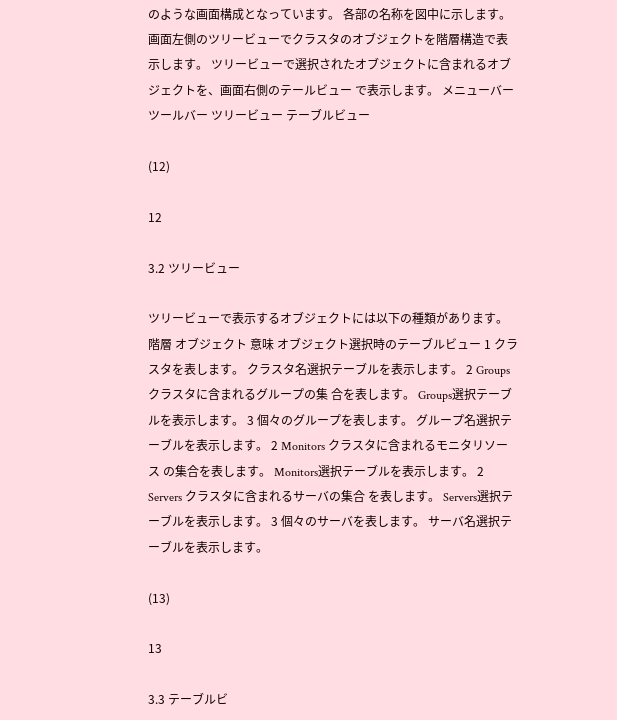のような画面構成となっています。 各部の名称を図中に示します。 画面左側のツリービューでクラスタのオブジェクトを階層構造で表示します。 ツリービューで選択されたオブジェクトに含まれるオブジェクトを、画面右側のテールビュー で表示します。 メニューバー ツールバー ツリービュー テーブルビュー

(12)

12

3.2 ツリービュー

ツリービューで表示するオブジェクトには以下の種類があります。 階層 オブジェクト 意味 オブジェクト選択時のテーブルビュー 1 クラスタを表します。 クラスタ名選択テーブルを表示します。 2 Groups クラスタに含まれるグループの集 合を表します。 Groups選択テーブルを表示します。 3 個々のグループを表します。 グループ名選択テーブルを表示します。 2 Monitors クラスタに含まれるモニタリソース の集合を表します。 Monitors選択テーブルを表示します。 2 Servers クラスタに含まれるサーバの集合 を表します。 Servers選択テーブルを表示します。 3 個々のサーバを表します。 サーバ名選択テーブルを表示します。

(13)

13

3.3 テーブルビ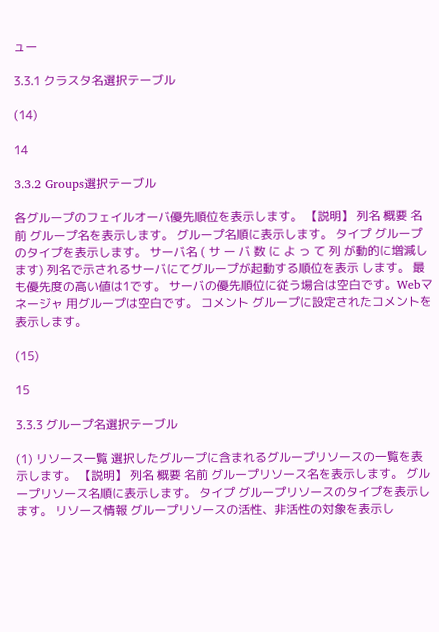ュー

3.3.1 クラスタ名選択テーブル

(14)

14

3.3.2 Groups選択テーブル

各グループのフェイルオーバ優先順位を表示します。 【説明】 列名 概要 名前 グループ名を表示します。 グループ名順に表示します。 タイプ グループのタイプを表示します。 サーバ名 ( サ ー バ 数 に よ っ て 列 が動的に増減します) 列名で示されるサーバにてグループが起動する順位を表示 します。 最も優先度の高い値は1です。 サーバの優先順位に従う場合は空白です。Webマネージャ 用グループは空白です。 コメント グループに設定されたコメントを表示します。

(15)

15

3.3.3 グループ名選択テーブル

(1) リソース一覧 選択したグループに含まれるグループリソースの一覧を表示します。 【説明】 列名 概要 名前 グループリソース名を表示します。 グループリソース名順に表示します。 タイプ グループリソースのタイプを表示します。 リソース情報 グループリソースの活性、非活性の対象を表示し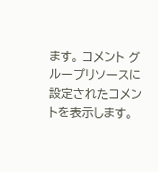ます。 コメント グループリソースに設定されたコメントを表示します。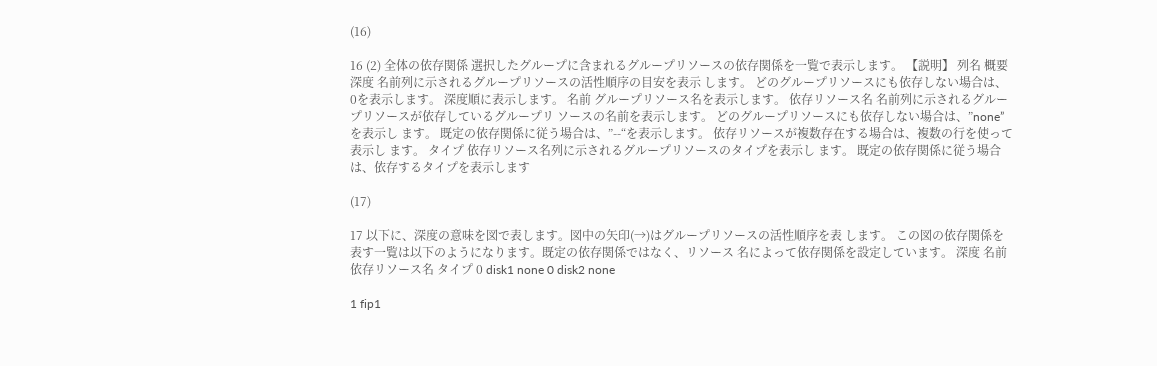(16)

16 (2) 全体の依存関係 選択したグループに含まれるグループリソースの依存関係を一覧で表示します。 【説明】 列名 概要 深度 名前列に示されるグループリソースの活性順序の目安を表示 します。 どのグループリソースにも依存しない場合は、0を表示します。 深度順に表示します。 名前 グループリソース名を表示します。 依存リソース名 名前列に示されるグループリソースが依存しているグループリ ソースの名前を表示します。 どのグループリソースにも依存しない場合は、”none”を表示し ます。 既定の依存関係に従う場合は、”--“を表示します。 依存リソースが複数存在する場合は、複数の行を使って表示し ます。 タイプ 依存リソース名列に示されるグループリソースのタイプを表示し ます。 既定の依存関係に従う場合は、依存するタイプを表示します

(17)

17 以下に、深度の意味を図で表します。図中の矢印(→)はグループリソースの活性順序を表 します。 この図の依存関係を表す一覧は以下のようになります。既定の依存関係ではなく、リソース 名によって依存関係を設定しています。 深度 名前 依存リソース名 タイプ 0 disk1 none 0 disk2 none

1 fip1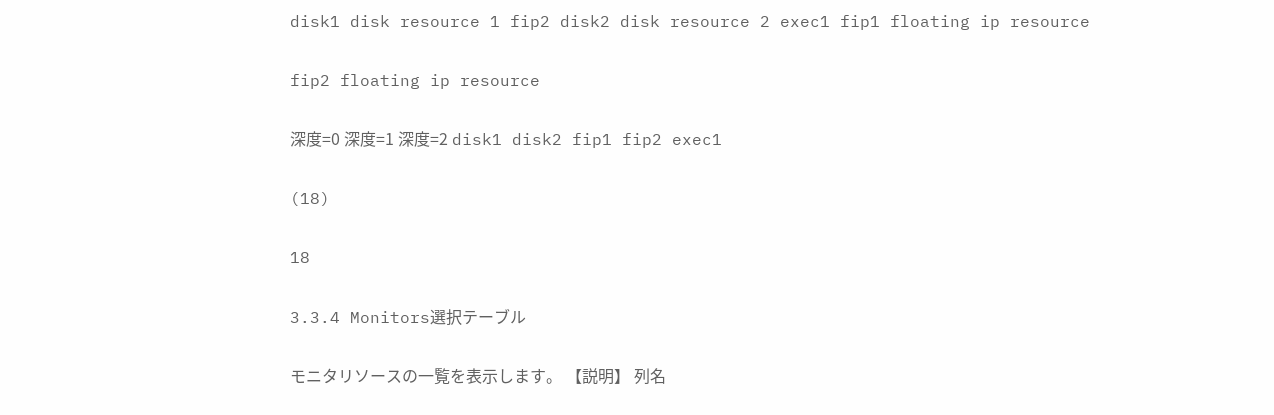disk1 disk resource 1 fip2 disk2 disk resource 2 exec1 fip1 floating ip resource

fip2 floating ip resource

深度=0 深度=1 深度=2 disk1 disk2 fip1 fip2 exec1

(18)

18

3.3.4 Monitors選択テーブル

モニタリソースの一覧を表示します。 【説明】 列名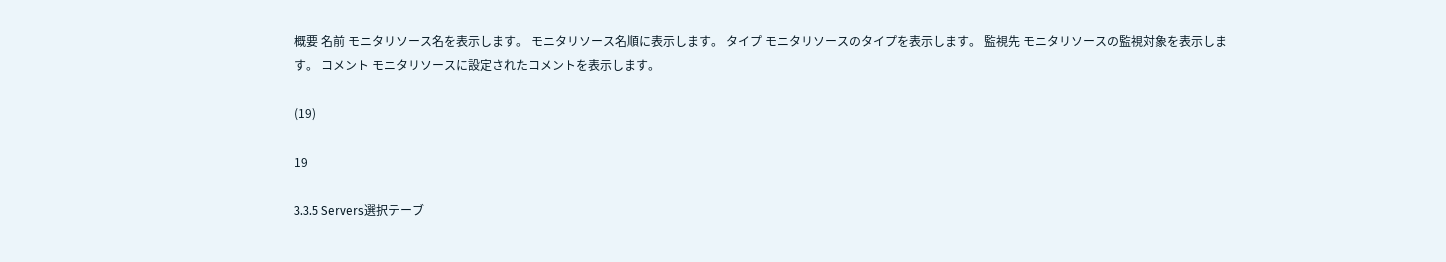概要 名前 モニタリソース名を表示します。 モニタリソース名順に表示します。 タイプ モニタリソースのタイプを表示します。 監視先 モニタリソースの監視対象を表示します。 コメント モニタリソースに設定されたコメントを表示します。

(19)

19

3.3.5 Servers選択テーブ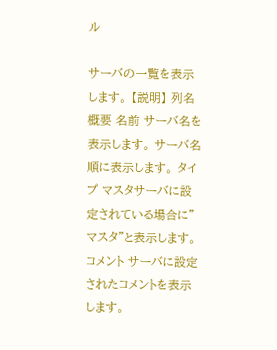ル

サーバの一覧を表示します。 【説明】 列名 概要 名前 サーバ名を表示します。 サーバ名順に表示します。 タイプ マスタサーバに設定されている場合に”マスタ”と表示します。 コメント サーバに設定されたコメントを表示します。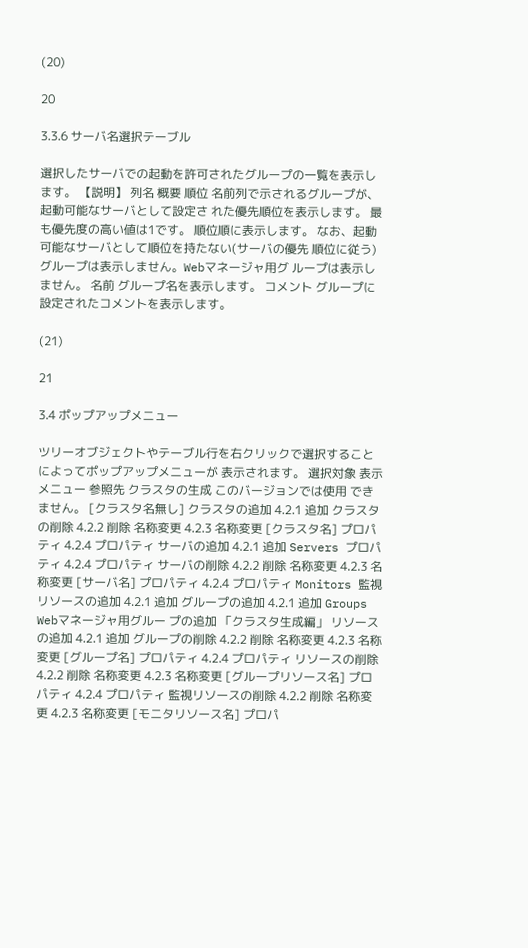(20)

20

3.3.6 サーバ名選択テーブル

選択したサーバでの起動を許可されたグループの一覧を表示します。 【説明】 列名 概要 順位 名前列で示されるグループが、起動可能なサーバとして設定さ れた優先順位を表示します。 最も優先度の高い値は1です。 順位順に表示します。 なお、起動可能なサーバとして順位を持たない(サーバの優先 順位に従う)グループは表示しません。Webマネージャ用グ ループは表示しません。 名前 グループ名を表示します。 コメント グループに設定されたコメントを表示します。

(21)

21

3.4 ポップアップメニュー

ツリーオブジェクトやテーブル行を右クリックで選択することによってポップアップメニューが 表示されます。 選択対象 表示メニュー 参照先 クラスタの生成 このバージョンでは使用 できません。 [クラスタ名無し] クラスタの追加 4.2.1 追加 クラスタの削除 4.2.2 削除 名称変更 4.2.3 名称変更 [クラスタ名] プロパティ 4.2.4 プロパティ サーバの追加 4.2.1 追加 Servers プロパティ 4.2.4 プロパティ サーバの削除 4.2.2 削除 名称変更 4.2.3 名称変更 [サーバ名] プロパティ 4.2.4 プロパティ Monitors 監視リソースの追加 4.2.1 追加 グループの追加 4.2.1 追加 Groups Webマネージャ用グルー プの追加 「クラスタ生成編」 リソースの追加 4.2.1 追加 グループの削除 4.2.2 削除 名称変更 4.2.3 名称変更 [グループ名] プロパティ 4.2.4 プロパティ リソースの削除 4.2.2 削除 名称変更 4.2.3 名称変更 [グループリソース名] プロパティ 4.2.4 プロパティ 監視リソースの削除 4.2.2 削除 名称変更 4.2.3 名称変更 [モニタリソース名] プロパ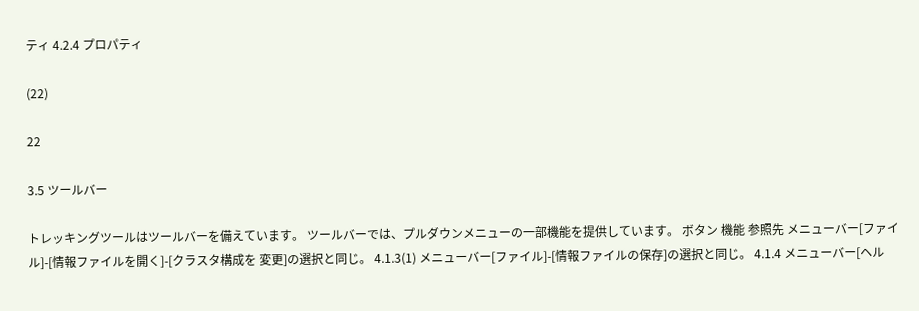ティ 4.2.4 プロパティ

(22)

22

3.5 ツールバー

トレッキングツールはツールバーを備えています。 ツールバーでは、プルダウンメニューの一部機能を提供しています。 ボタン 機能 参照先 メニューバー[ファイル]-[情報ファイルを開く]-[クラスタ構成を 変更]の選択と同じ。 4.1.3(1) メニューバー[ファイル]-[情報ファイルの保存]の選択と同じ。 4.1.4 メニューバー[ヘル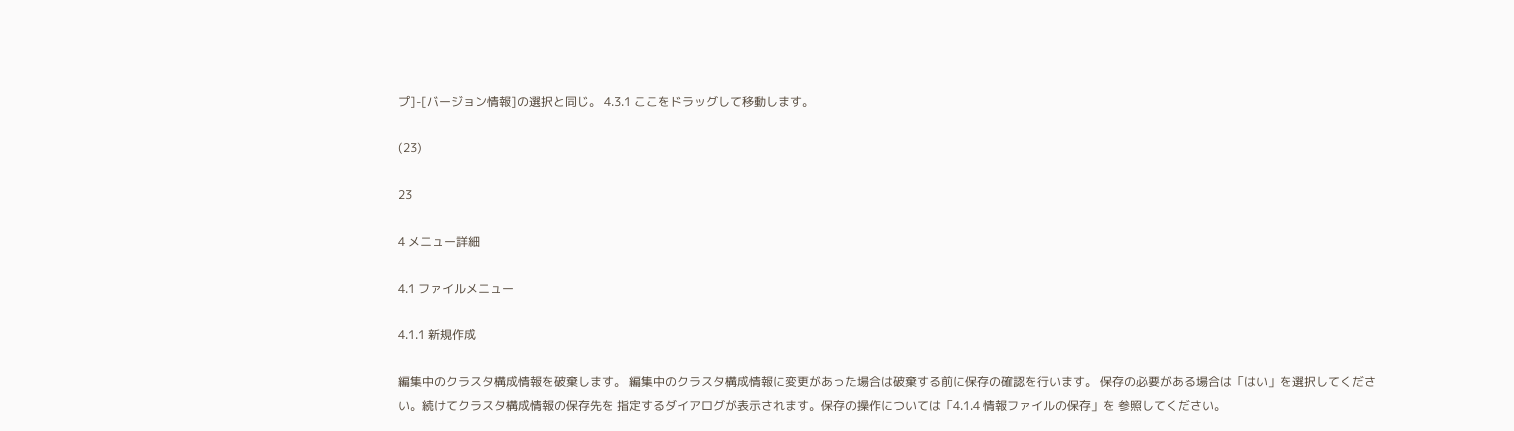プ]-[バージョン情報]の選択と同じ。 4.3.1 ここをドラッグして移動します。

(23)

23

4 メニュー詳細

4.1 ファイルメニュー

4.1.1 新規作成

編集中のクラスタ構成情報を破棄します。 編集中のクラスタ構成情報に変更があった場合は破棄する前に保存の確認を行います。 保存の必要がある場合は「はい」を選択してください。続けてクラスタ構成情報の保存先を 指定するダイアログが表示されます。保存の操作については「4.1.4 情報ファイルの保存」を 参照してください。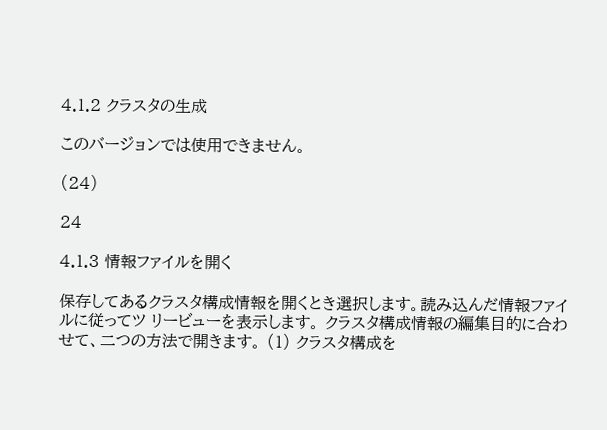4.1.2 クラスタの生成

このバージョンでは使用できません。

(24)

24

4.1.3 情報ファイルを開く

保存してあるクラスタ構成情報を開くとき選択します。読み込んだ情報ファイルに従ってツ リービューを表示します。 クラスタ構成情報の編集目的に合わせて、二つの方法で開きます。 (1) クラスタ構成を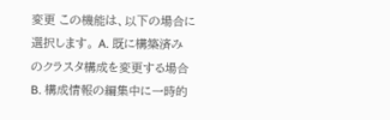変更 この機能は、以下の場合に選択します。 A. 既に構築済みのクラスタ構成を変更する場合 B. 構成情報の編集中に一時的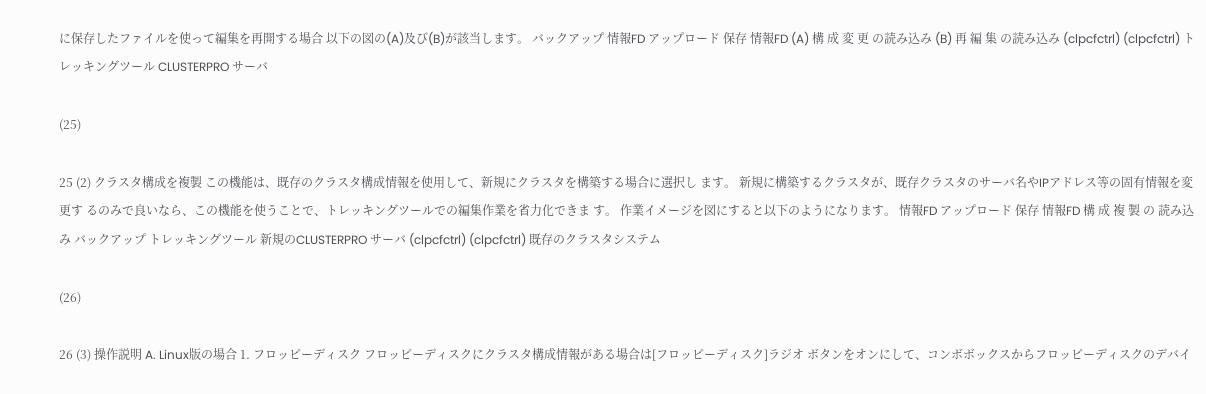に保存したファイルを使って編集を再開する場合 以下の図の(A)及び(B)が該当します。 バックアップ 情報FD アップロード 保存 情報FD (A) 構 成 変 更 の読み込み (B) 再 編 集 の読み込み (clpcfctrl) (clpcfctrl) トレッキングツール CLUSTERPRO サーバ

(25)

25 (2) クラスタ構成を複製 この機能は、既存のクラスタ構成情報を使用して、新規にクラスタを構築する場合に選択し ます。 新規に構築するクラスタが、既存クラスタのサーバ名やIPアドレス等の固有情報を変更す るのみで良いなら、この機能を使うことで、トレッキングツールでの編集作業を省力化できま す。 作業イメージを図にすると以下のようになります。 情報FD アップロード 保存 情報FD 構 成 複 製 の 読み込み バックアップ トレッキングツール 新規のCLUSTERPRO サーバ (clpcfctrl) (clpcfctrl) 既存のクラスタシステム

(26)

26 (3) 操作説明 A. Linux版の場合 1. フロッピーディスク フロッピーディスクにクラスタ構成情報がある場合は[フロッピーディスク]ラジオ ボタンをオンにして、コンボボックスからフロッピーディスクのデバイ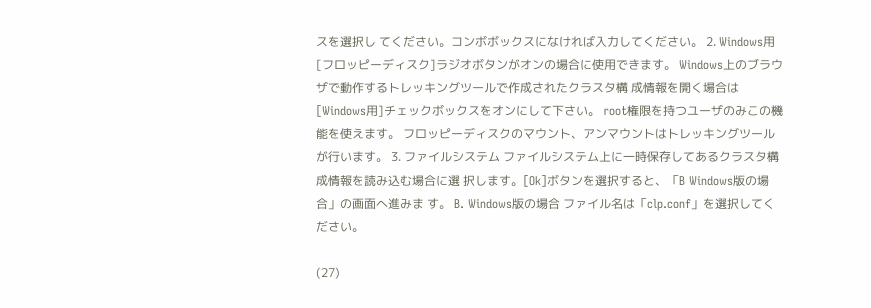スを選択し てください。コンボボックスになければ入力してください。 2. Windows用 [フロッピーディスク]ラジオボタンがオンの場合に使用できます。 Windows上のブラウザで動作するトレッキングツールで作成されたクラスタ構 成情報を開く場合は[Windows用]チェックボックスをオンにして下さい。 root権限を持つユーザのみこの機能を使えます。 フロッピーディスクのマウント、アンマウントはトレッキングツールが行います。 3. ファイルシステム ファイルシステム上に一時保存してあるクラスタ構成情報を読み込む場合に選 択します。[Ok]ボタンを選択すると、「B Windows版の場合」の画面へ進みま す。 B. Windows版の場合 ファイル名は「clp.conf」を選択してください。

(27)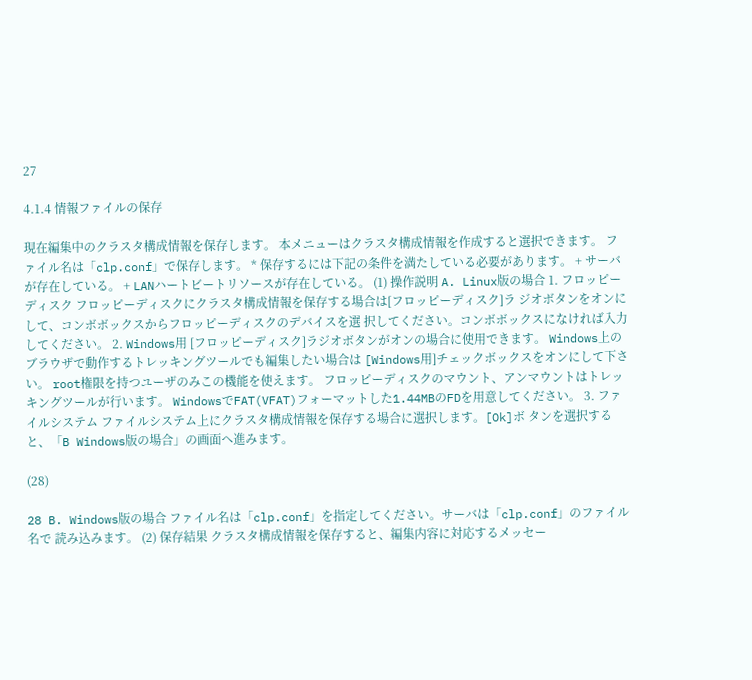27

4.1.4 情報ファイルの保存

現在編集中のクラスタ構成情報を保存します。 本メニューはクラスタ構成情報を作成すると選択できます。 ファイル名は「clp.conf」で保存します。 * 保存するには下記の条件を満たしている必要があります。 + サーバが存在している。 + LANハートビートリソースが存在している。 (1) 操作説明 A. Linux版の場合 1. フロッピーディスク フロッピーディスクにクラスタ構成情報を保存する場合は[フロッピーディスク]ラ ジオボタンをオンにして、コンボボックスからフロッピーディスクのデバイスを選 択してください。コンボボックスになければ入力してください。 2. Windows用 [フロッピーディスク]ラジオボタンがオンの場合に使用できます。 Windows上のブラウザで動作するトレッキングツールでも編集したい場合は [Windows用]チェックボックスをオンにして下さい。 root権限を持つユーザのみこの機能を使えます。 フロッピーディスクのマウント、アンマウントはトレッキングツールが行います。 WindowsでFAT(VFAT)フォーマットした1.44MBのFDを用意してください。 3. ファイルシステム ファイルシステム上にクラスタ構成情報を保存する場合に選択します。[Ok]ボ タンを選択すると、「B Windows版の場合」の画面へ進みます。

(28)

28 B. Windows版の場合 ファイル名は「clp.conf」を指定してください。サーバは「clp.conf」のファイル名で 読み込みます。 (2) 保存結果 クラスタ構成情報を保存すると、編集内容に対応するメッセー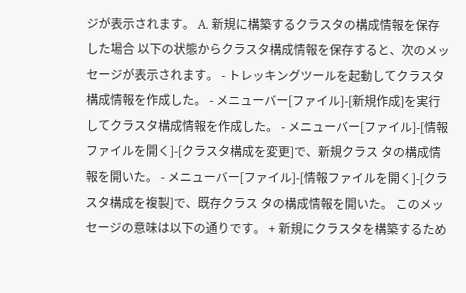ジが表示されます。 A. 新規に構築するクラスタの構成情報を保存した場合 以下の状態からクラスタ構成情報を保存すると、次のメッセージが表示されます。 - トレッキングツールを起動してクラスタ構成情報を作成した。 - メニューバー[ファイル]-[新規作成]を実行してクラスタ構成情報を作成した。 - メニューバー[ファイル]-[情報ファイルを開く]-[クラスタ構成を変更]で、新規クラス タの構成情報を開いた。 - メニューバー[ファイル]-[情報ファイルを開く]-[クラスタ構成を複製]で、既存クラス タの構成情報を開いた。 このメッセージの意味は以下の通りです。 + 新規にクラスタを構築するため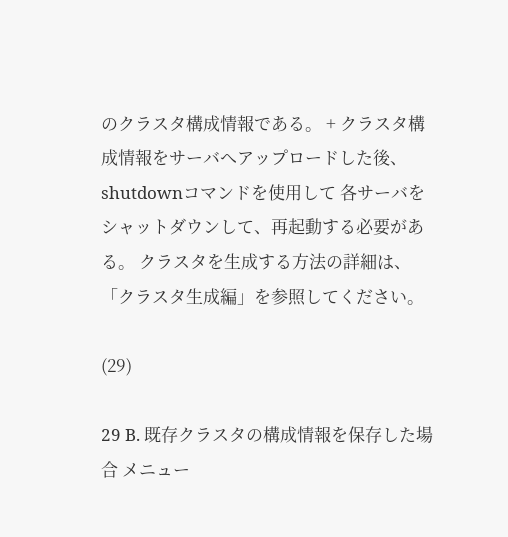のクラスタ構成情報である。 + クラスタ構成情報をサーバへアップロードした後、shutdownコマンドを使用して 各サーバをシャットダウンして、再起動する必要がある。 クラスタを生成する方法の詳細は、「クラスタ生成編」を参照してください。

(29)

29 B. 既存クラスタの構成情報を保存した場合 メニュー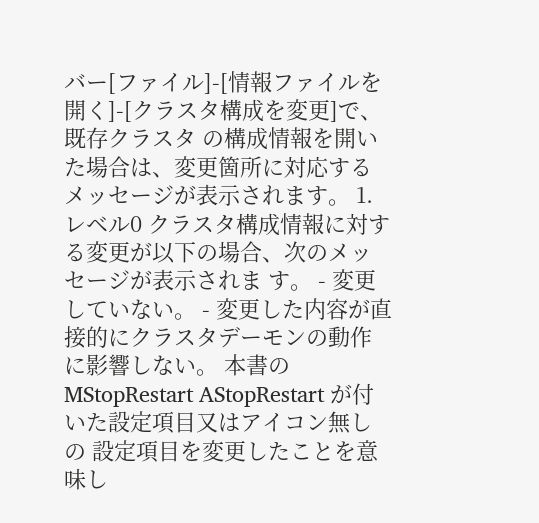バー[ファイル]-[情報ファイルを開く]-[クラスタ構成を変更]で、既存クラスタ の構成情報を開いた場合は、変更箇所に対応するメッセージが表示されます。 1. レベル0 クラスタ構成情報に対する変更が以下の場合、次のメッセージが表示されま す。 - 変更していない。 - 変更した内容が直接的にクラスタデーモンの動作に影響しない。 本書の MStopRestart AStopRestart が付いた設定項目又はアイコン無しの 設定項目を変更したことを意味し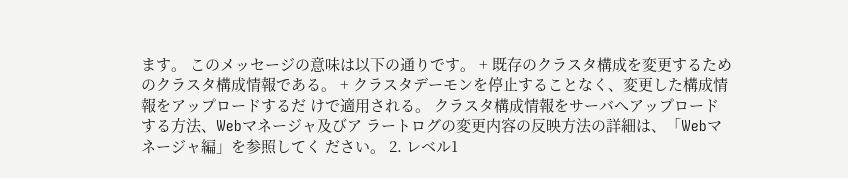ます。 このメッセージの意味は以下の通りです。 + 既存のクラスタ構成を変更するためのクラスタ構成情報である。 + クラスタデーモンを停止することなく、変更した構成情報をアップロードするだ けで適用される。 クラスタ構成情報をサーバへアップロードする方法、Webマネージャ及びア ラートログの変更内容の反映方法の詳細は、「Webマネージャ編」を参照してく ださい。 2. レベル1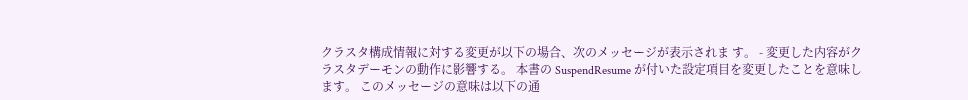クラスタ構成情報に対する変更が以下の場合、次のメッセージが表示されま す。 - 変更した内容がクラスタデーモンの動作に影響する。 本書の SuspendResume が付いた設定項目を変更したことを意味します。 このメッセージの意味は以下の通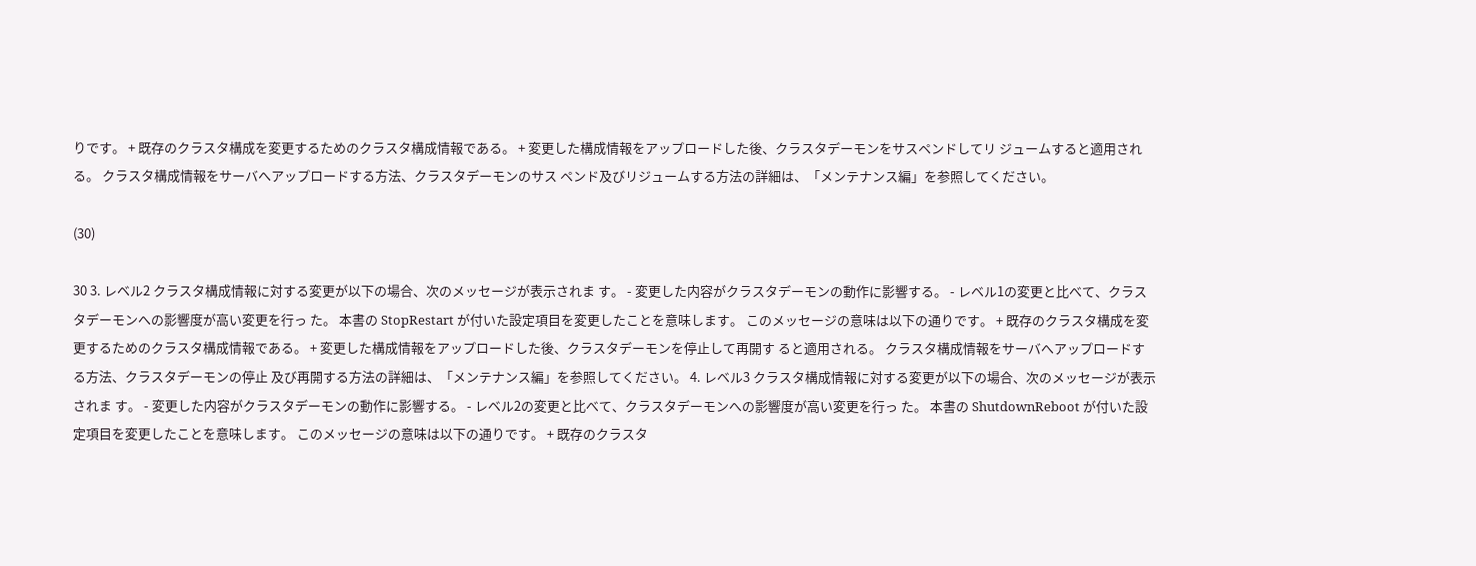りです。 + 既存のクラスタ構成を変更するためのクラスタ構成情報である。 + 変更した構成情報をアップロードした後、クラスタデーモンをサスペンドしてリ ジュームすると適用される。 クラスタ構成情報をサーバへアップロードする方法、クラスタデーモンのサス ペンド及びリジュームする方法の詳細は、「メンテナンス編」を参照してください。

(30)

30 3. レベル2 クラスタ構成情報に対する変更が以下の場合、次のメッセージが表示されま す。 - 変更した内容がクラスタデーモンの動作に影響する。 - レベル1の変更と比べて、クラスタデーモンへの影響度が高い変更を行っ た。 本書の StopRestart が付いた設定項目を変更したことを意味します。 このメッセージの意味は以下の通りです。 + 既存のクラスタ構成を変更するためのクラスタ構成情報である。 + 変更した構成情報をアップロードした後、クラスタデーモンを停止して再開す ると適用される。 クラスタ構成情報をサーバへアップロードする方法、クラスタデーモンの停止 及び再開する方法の詳細は、「メンテナンス編」を参照してください。 4. レベル3 クラスタ構成情報に対する変更が以下の場合、次のメッセージが表示されま す。 - 変更した内容がクラスタデーモンの動作に影響する。 - レベル2の変更と比べて、クラスタデーモンへの影響度が高い変更を行っ た。 本書の ShutdownReboot が付いた設定項目を変更したことを意味します。 このメッセージの意味は以下の通りです。 + 既存のクラスタ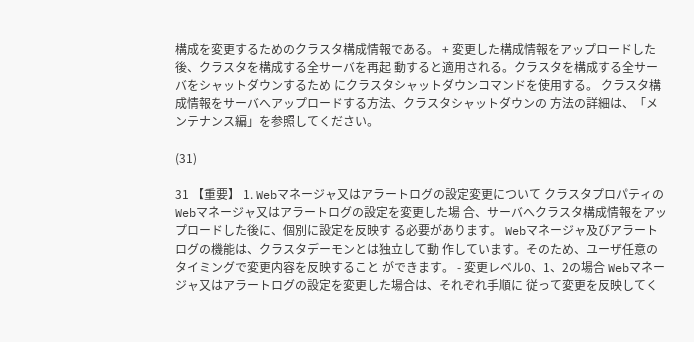構成を変更するためのクラスタ構成情報である。 + 変更した構成情報をアップロードした後、クラスタを構成する全サーバを再起 動すると適用される。クラスタを構成する全サーバをシャットダウンするため にクラスタシャットダウンコマンドを使用する。 クラスタ構成情報をサーバへアップロードする方法、クラスタシャットダウンの 方法の詳細は、「メンテナンス編」を参照してください。

(31)

31 【重要】 1. Webマネージャ又はアラートログの設定変更について クラスタプロパティのWebマネージャ又はアラートログの設定を変更した場 合、サーバへクラスタ構成情報をアップロードした後に、個別に設定を反映す る必要があります。 Webマネージャ及びアラートログの機能は、クラスタデーモンとは独立して動 作しています。そのため、ユーザ任意のタイミングで変更内容を反映すること ができます。 - 変更レベル0、1、2の場合 Webマネージャ又はアラートログの設定を変更した場合は、それぞれ手順に 従って変更を反映してく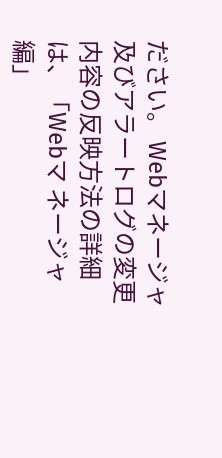ださい。 Webマネージャ及びアラートログの変更内容の反映方法の詳細は、「Webマ ネージャ編」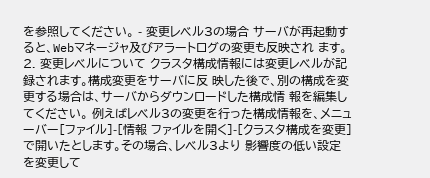を参照してください。 - 変更レベル3の場合 サーバが再起動すると、Webマネージャ及びアラートログの変更も反映され ます。 2. 変更レベルについて クラスタ構成情報には変更レベルが記録されます。構成変更をサーバに反 映した後で、別の構成を変更する場合は、サーバからダウンロードした構成情 報を編集してください。 例えばレベル3の変更を行った構成情報を、メニューバー[ファイル]-[情報 ファイルを開く]-[クラスタ構成を変更]で開いたとします。その場合、レベル3より 影響度の低い設定を変更して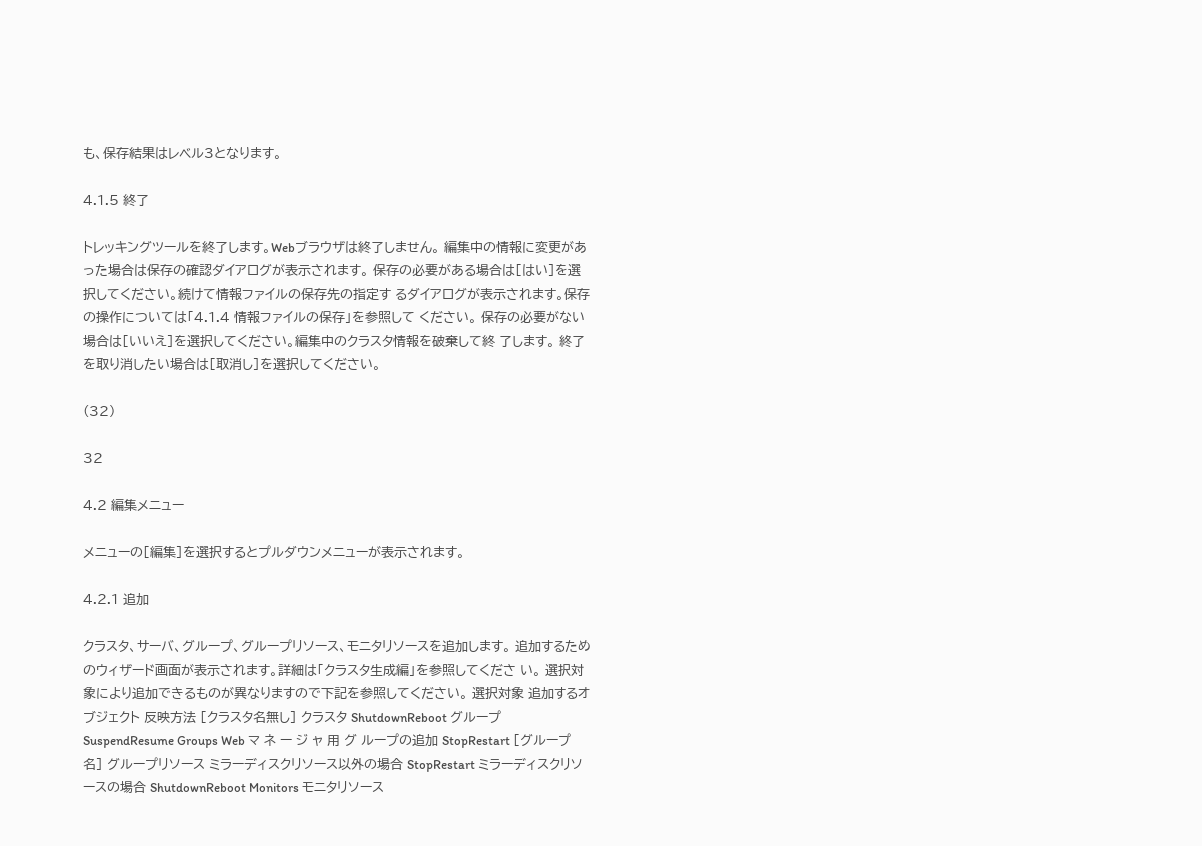も、保存結果はレベル3となります。

4.1.5 終了

トレッキングツールを終了します。Webブラウザは終了しません。 編集中の情報に変更があった場合は保存の確認ダイアログが表示されます。 保存の必要がある場合は[はい]を選択してください。続けて情報ファイルの保存先の指定す るダイアログが表示されます。保存の操作については「4.1.4 情報ファイルの保存」を参照して ください。 保存の必要がない場合は[いいえ]を選択してください。編集中のクラスタ情報を破棄して終 了します。 終了を取り消したい場合は[取消し]を選択してください。

(32)

32

4.2 編集メニュー

メニューの[編集]を選択するとプルダウンメニューが表示されます。

4.2.1 追加

クラスタ、サーバ、グループ、グループリソース、モニタリソースを追加します。 追加するためのウィザード画面が表示されます。詳細は「クラスタ生成編」を参照してくださ い。 選択対象により追加できるものが異なりますので下記を参照してください。 選択対象 追加するオブジェクト 反映方法 [クラスタ名無し] クラスタ ShutdownReboot グループ SuspendResume Groups Web マ ネ ー ジ ャ 用 グ ループの追加 StopRestart [グループ名] グループリソース ミラーディスクリソース以外の場合 StopRestart ミラーディスクリソースの場合 ShutdownReboot Monitors モニタリソース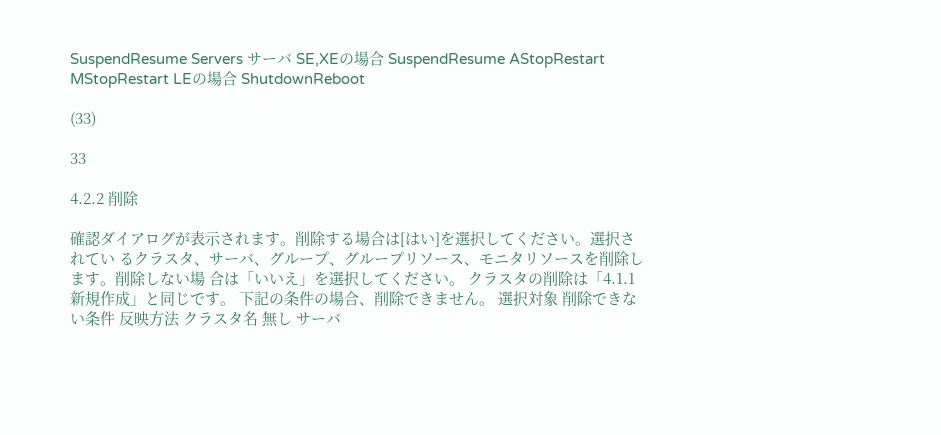SuspendResume Servers サーバ SE,XEの場合 SuspendResume AStopRestart MStopRestart LEの場合 ShutdownReboot

(33)

33

4.2.2 削除

確認ダイアログが表示されます。削除する場合は[はい]を選択してください。選択されてい るクラスタ、サーバ、グループ、グループリソース、モニタリソースを削除します。削除しない場 合は「いいえ」を選択してください。 クラスタの削除は「4.1.1 新規作成」と同じです。 下記の条件の場合、削除できません。 選択対象 削除できない条件 反映方法 クラスタ名 無し サーバ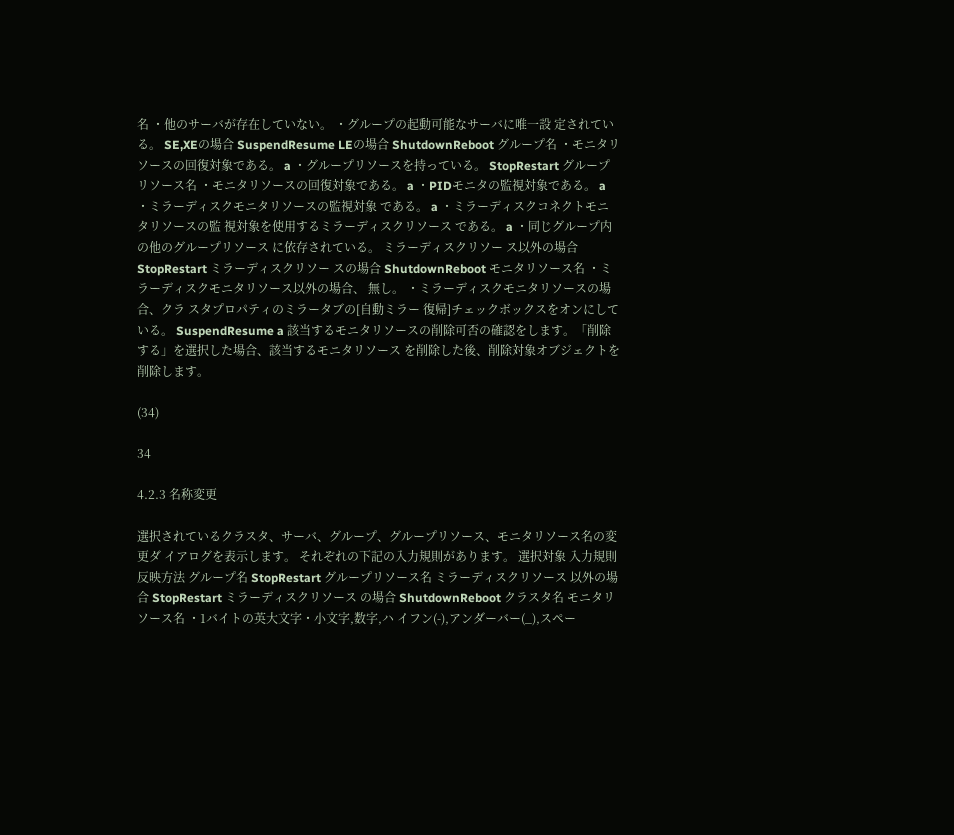名 ・他のサーバが存在していない。 ・グループの起動可能なサーバに唯一設 定されている。 SE,XEの場合 SuspendResume LEの場合 ShutdownReboot グループ名 ・モニタリソースの回復対象である。 a ・グループリソースを持っている。 StopRestart グループリソース名 ・モニタリソースの回復対象である。 a ・PIDモニタの監視対象である。 a ・ミラーディスクモニタリソースの監視対象 である。 a ・ミラーディスクコネクトモニタリソースの監 視対象を使用するミラーディスクリソース である。 a ・同じグループ内の他のグループリソース に依存されている。 ミラーディスクリソー ス以外の場合 StopRestart ミラーディスクリソー スの場合 ShutdownReboot モニタリソース名 ・ミラーディスクモニタリソース以外の場合、 無し。 ・ミラーディスクモニタリソースの場合、クラ スタプロパティのミラータブの[自動ミラー 復帰]チェックボックスをオンにしている。 SuspendResume a 該当するモニタリソースの削除可否の確認をします。「削除する」を選択した場合、該当するモニタリソース を削除した後、削除対象オブジェクトを削除します。

(34)

34

4.2.3 名称変更

選択されているクラスタ、サーバ、グループ、グループリソース、モニタリソース名の変更ダ イアログを表示します。 それぞれの下記の入力規則があります。 選択対象 入力規則 反映方法 グループ名 StopRestart グループリソース名 ミラーディスクリソース 以外の場合 StopRestart ミラーディスクリソース の場合 ShutdownReboot クラスタ名 モニタリソース名 ・1バイトの英大文字・小文字,数字,ハ イフン(-),アンダーバー(_),スペー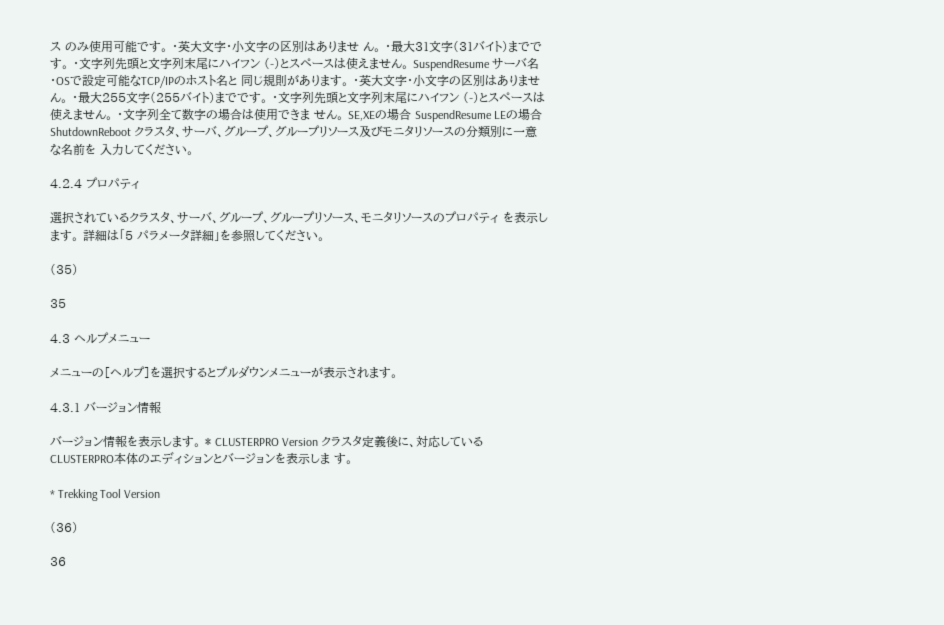ス のみ使用可能です。 ・英大文字・小文字の区別はありませ ん。 ・最大31文字(31バイト)までです。 ・文字列先頭と文字列末尾にハイフン (-)とスペースは使えません。 SuspendResume サーバ名 ・OSで設定可能なTCP/IPのホスト名と 同じ規則があります。 ・英大文字・小文字の区別はありませ ん。 ・最大255文字(255バイト)までです。 ・文字列先頭と文字列末尾にハイフン (-)とスペースは使えません。 ・文字列全て数字の場合は使用できま せん。 SE,XEの場合 SuspendResume LEの場合 ShutdownReboot クラスタ、サーバ、グループ、グループリソース及びモニタリソースの分類別に一意な名前を 入力してください。

4.2.4 プロパティ

選択されているクラスタ、サーバ、グループ、グループリソース、モニタリソースのプロパティ を表示します。 詳細は「5 パラメータ詳細」を参照してください。

(35)

35

4.3 ヘルプメニュー

メニューの[ヘルプ]を選択するとプルダウンメニューが表示されます。

4.3.1 バージョン情報

バージョン情報を表示します。 * CLUSTERPRO Version クラスタ定義後に、対応しているCLUSTERPRO本体のエディションとバージョンを表示しま す。

* Trekking Tool Version

(36)

36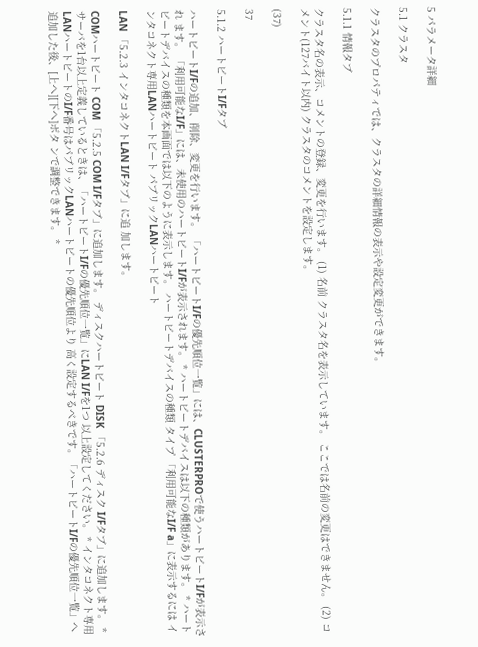5 パラメータ詳細

5.1 クラスタ

クラスタのプロパティでは、クラスタの詳細情報の表示や設定変更ができます。

5.1.1 情報タブ

クラスタ名の表示、コメントの登録、変更を行います。 (1) 名前 クラスタ名を表示しています。 ここでは名前の変更はできません。 (2) コメント(127バイト以内) クラスタのコメントを設定します。

(37)

37

5.1.2 ハートビートI/Fタブ

ハートビートI/Fの追加、削除、変更を行います。 「ハートビートI/Fの優先順位一覧」には、CLUSTERPROで使うハートビートI/Fが表示され ます。 「利用可能なI/F」には、未使用のハートビートI/Fが表示されます。 * ハートビートデバイスは以下の種類があります。 * ハートビートデバイスの種類を本画面では以下のように表示します。 ハートビートデバイスの種類 タイプ 「利用可能なI/F a」に表示するには インタコネクト専用LANハートビート パブリックLANハートビート

LAN 「5.2.3 インタコネクトLAN I/Fタブ」に追 加します。

COMハートビート COM 「5.2.5 COM I/Fタブ」に追加します。 ディスクハートビート DISK 「5.2.6 ディスク I/Fタブ」に追加します。 * サーバを1台以上定義しているときは、「ハートビートI/Fの優先順位一覧」にLAN I/Fを1つ 以上設定してください。 * インタコネクト専用LANハートビートのI/F番号はパブリックLANハートビートの優先順位より 高く設定するべきです。「ハートビートI/Fの優先順位一覧」へ追加した後、[上へ][下へ]ボタ ンで調整できます。 *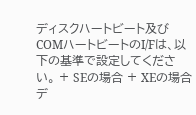ディスクハートビート及びCOMハートビートのI/Fは、以下の基準で設定してください。 + SEの場合 + XEの場合 デ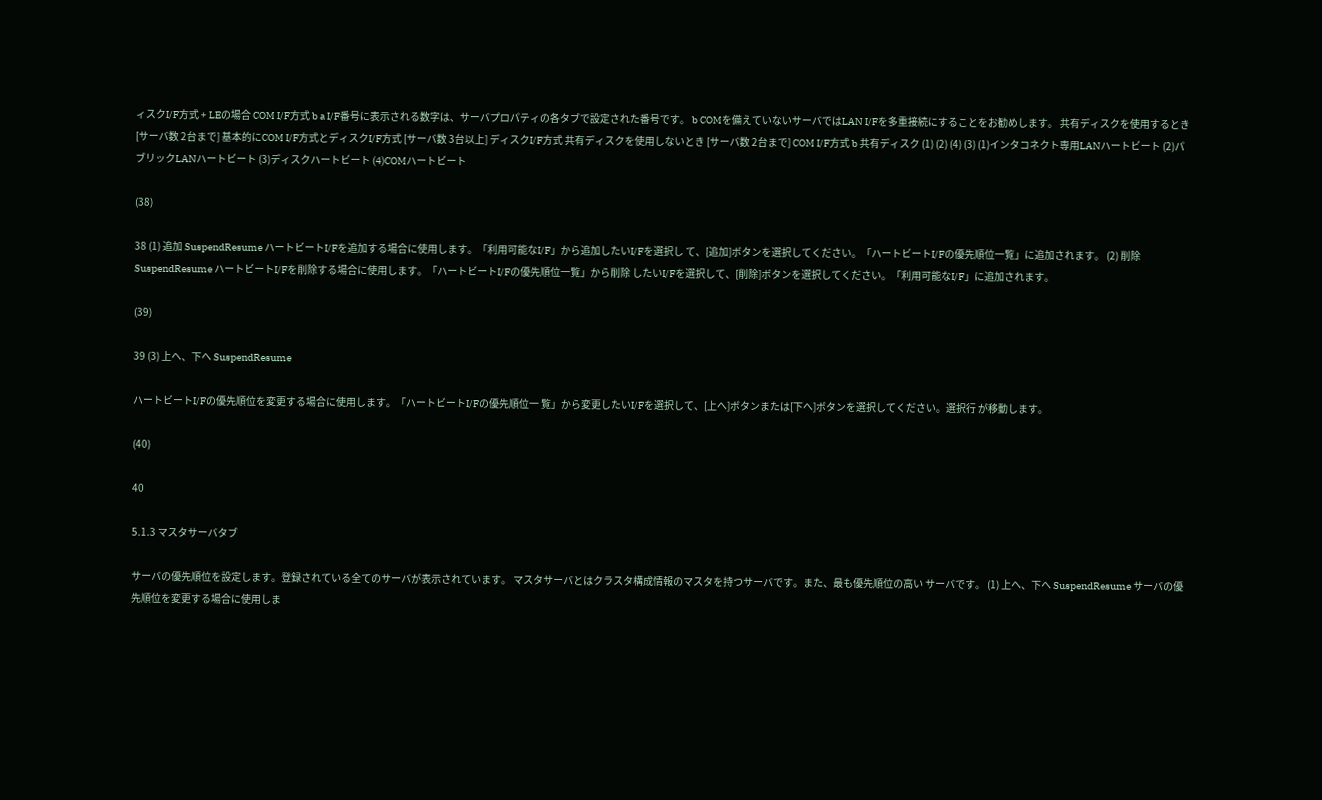ィスクI/F方式 + LEの場合 COM I/F方式 b a I/F番号に表示される数字は、サーバプロパティの各タブで設定された番号です。 b COMを備えていないサーバではLAN I/Fを多重接続にすることをお勧めします。 共有ディスクを使用するとき [サーバ数 2台まで] 基本的にCOM I/F方式とディスクI/F方式 [サーバ数 3台以上] ディスクI/F方式 共有ディスクを使用しないとき [サーバ数 2台まで] COM I/F方式 b 共有ディスク (1) (2) (4) (3) (1)インタコネクト専用LANハートビート (2)パブリックLANハートビート (3)ディスクハートビート (4)COMハートビート

(38)

38 (1) 追加 SuspendResume ハートビートI/Fを追加する場合に使用します。「利用可能なI/F」から追加したいI/Fを選択し て、[追加]ボタンを選択してください。「ハートビートI/Fの優先順位一覧」に追加されます。 (2) 削除 SuspendResume ハートビートI/Fを削除する場合に使用します。「ハートビートI/Fの優先順位一覧」から削除 したいI/Fを選択して、[削除]ボタンを選択してください。「利用可能なI/F」に追加されます。

(39)

39 (3) 上へ、下へ SuspendResume

ハートビートI/Fの優先順位を変更する場合に使用します。「ハートビートI/Fの優先順位一 覧」から変更したいI/Fを選択して、[上へ]ボタンまたは[下へ]ボタンを選択してください。選択行 が移動します。

(40)

40

5.1.3 マスタサーバタブ

サーバの優先順位を設定します。登録されている全てのサーバが表示されています。 マスタサーバとはクラスタ構成情報のマスタを持つサーバです。また、最も優先順位の高い サーバです。 (1) 上へ、下へ SuspendResume サーバの優先順位を変更する場合に使用しま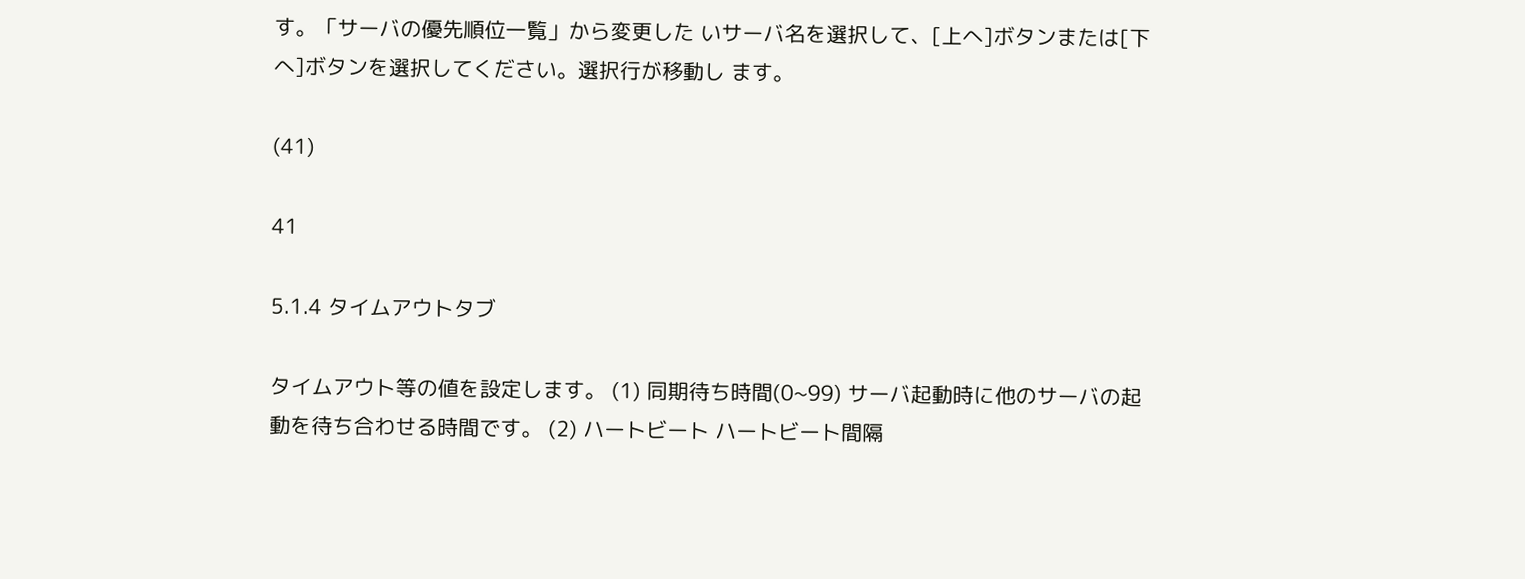す。「サーバの優先順位一覧」から変更した いサーバ名を選択して、[上へ]ボタンまたは[下へ]ボタンを選択してください。選択行が移動し ます。

(41)

41

5.1.4 タイムアウトタブ

タイムアウト等の値を設定します。 (1) 同期待ち時間(0~99) サーバ起動時に他のサーバの起動を待ち合わせる時間です。 (2) ハートビート ハートビート間隔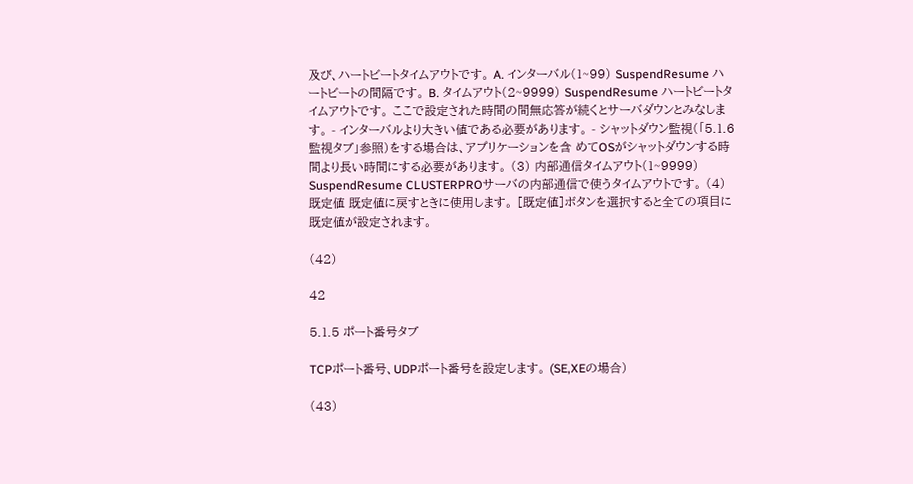及び、ハートビートタイムアウトです。 A. インターバル(1~99) SuspendResume ハートビートの間隔です。 B. タイムアウト(2~9999) SuspendResume ハートビートタイムアウトです。 ここで設定された時間の間無応答が続くとサーバダウンとみなします。 - インターバルより大きい値である必要があります。 - シャットダウン監視(「5.1.6 監視タブ」参照)をする場合は、アプリケーションを含 めてOSがシャットダウンする時間より長い時間にする必要があります。 (3) 内部通信タイムアウト(1~9999) SuspendResume CLUSTERPROサーバの内部通信で使うタイムアウトです。 (4) 既定値 既定値に戻すときに使用します。 [既定値]ボタンを選択すると全ての項目に既定値が設定されます。

(42)

42

5.1.5 ポート番号タブ

TCPポート番号、UDPポート番号を設定します。 (SE,XEの場合)

(43)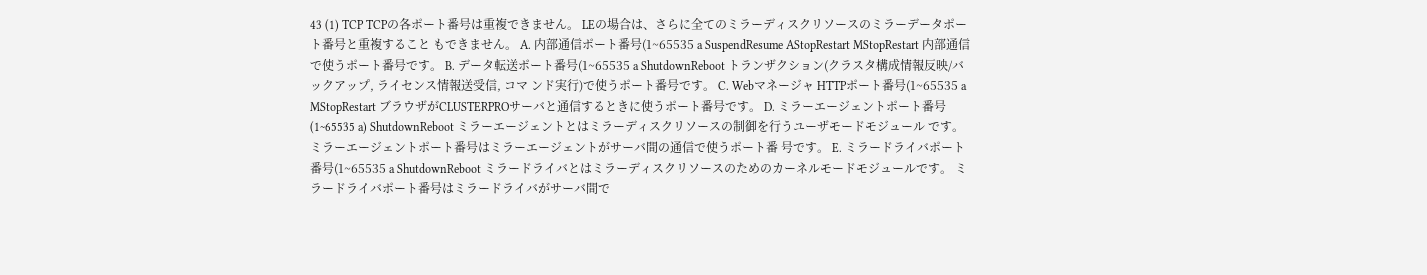43 (1) TCP TCPの各ポート番号は重複できません。 LEの場合は、さらに全てのミラーディスクリソースのミラーデータポート番号と重複すること もできません。 A. 内部通信ポート番号(1~65535 a SuspendResume AStopRestart MStopRestart 内部通信で使うポート番号です。 B. データ転送ポート番号(1~65535 a ShutdownReboot トランザクション(クラスタ構成情報反映/バックアップ, ライセンス情報送受信, コマ ンド実行)で使うポート番号です。 C. Webマネージャ HTTPポート番号(1~65535 a MStopRestart ブラウザがCLUSTERPROサーバと通信するときに使うポート番号です。 D. ミラーエージェントポート番号(1~65535 a) ShutdownReboot ミラーエージェントとはミラーディスクリソースの制御を行うユーザモードモジュール です。 ミラーエージェントポート番号はミラーエージェントがサーバ間の通信で使うポート番 号です。 E. ミラードライバポート番号(1~65535 a ShutdownReboot ミラードライバとはミラーディスクリソースのためのカーネルモードモジュールです。 ミラードライバポート番号はミラードライバがサーバ間で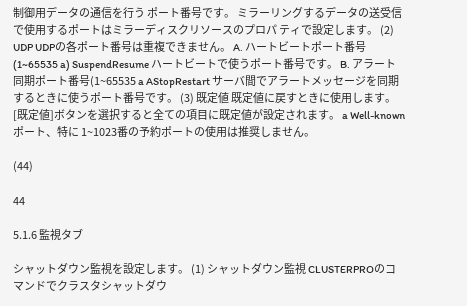制御用データの通信を行う ポート番号です。 ミラーリングするデータの送受信で使用するポートはミラーディスクリソースのプロパ ティで設定します。 (2) UDP UDPの各ポート番号は重複できません。 A. ハートビートポート番号(1~65535 a) SuspendResume ハートビートで使うポート番号です。 B. アラート同期ポート番号(1~65535 a AStopRestart サーバ間でアラートメッセージを同期するときに使うポート番号です。 (3) 既定値 既定値に戻すときに使用します。 [既定値]ボタンを選択すると全ての項目に既定値が設定されます。 a Well-knownポート、特に 1~1023番の予約ポートの使用は推奨しません。

(44)

44

5.1.6 監視タブ

シャットダウン監視を設定します。 (1) シャットダウン監視 CLUSTERPROのコマンドでクラスタシャットダウ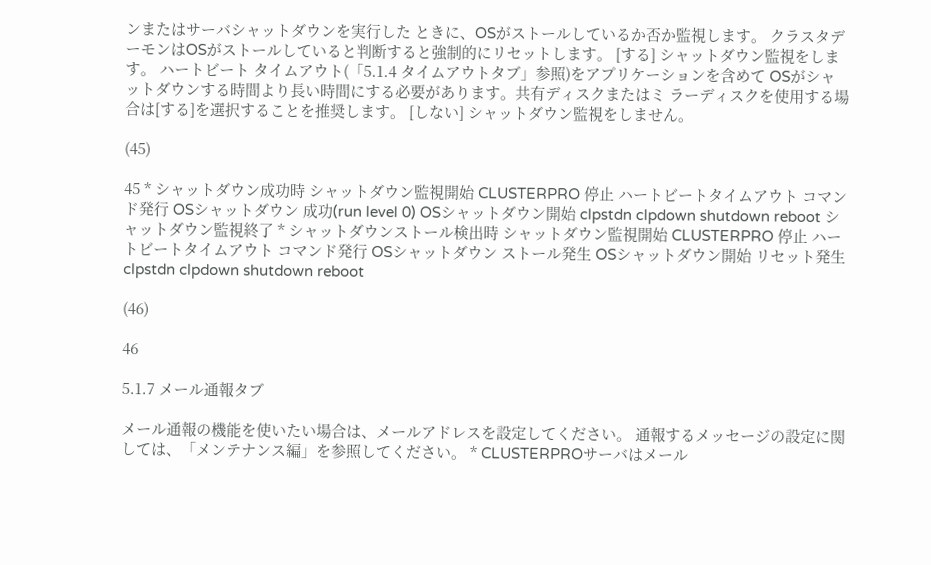ンまたはサーバシャットダウンを実行した ときに、OSがストールしているか否か監視します。 クラスタデーモンはOSがストールしていると判断すると強制的にリセットします。 [する] シャットダウン監視をします。 ハートビート タイムアウト(「5.1.4 タイムアウトタブ」参照)をアプリケーションを含めて OSがシャットダウンする時間より長い時間にする必要があります。共有ディスクまたはミ ラーディスクを使用する場合は[する]を選択することを推奨します。 [しない] シャットダウン監視をしません。

(45)

45 * シャットダウン成功時 シャットダウン監視開始 CLUSTERPRO 停止 ハートビートタイムアウト コマンド発行 OSシャットダウン 成功(run level 0) OSシャットダウン開始 clpstdn clpdown shutdown reboot シャットダウン監視終了 * シャットダウンストール検出時 シャットダウン監視開始 CLUSTERPRO 停止 ハートビートタイムアウト コマンド発行 OSシャットダウン ストール発生 OSシャットダウン開始 リセット発生 clpstdn clpdown shutdown reboot

(46)

46

5.1.7 メール通報タブ

メール通報の機能を使いたい場合は、メールアドレスを設定してください。 通報するメッセージの設定に関しては、「メンテナンス編」を参照してください。 * CLUSTERPROサーバはメール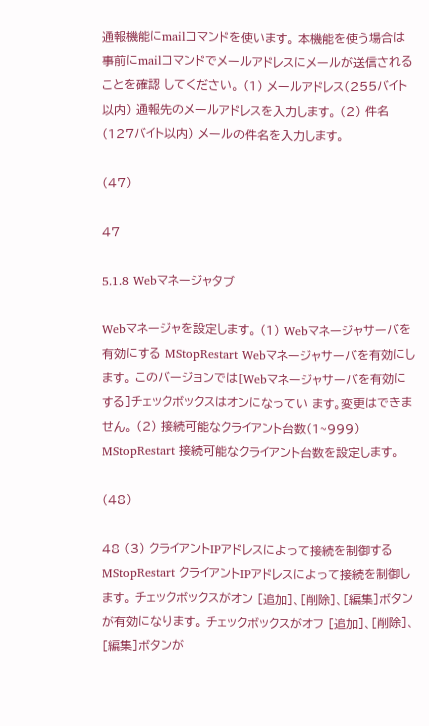通報機能にmailコマンドを使います。 本機能を使う場合は事前にmailコマンドでメールアドレスにメールが送信されることを確認 してください。 (1) メールアドレス(255バイト以内) 通報先のメールアドレスを入力します。 (2) 件名(127バイト以内) メールの件名を入力します。

(47)

47

5.1.8 Webマネージャタブ

Webマネージャを設定します。 (1) Webマネージャサーバを有効にする MStopRestart Webマネージャサーバを有効にします。 このバージョンでは[Webマネージャサーバを有効にする]チェックボックスはオンになってい ます。変更はできません。 (2) 接続可能なクライアント台数(1~999) MStopRestart 接続可能なクライアント台数を設定します。

(48)

48 (3) クライアントIPアドレスによって接続を制御する MStopRestart クライアントIPアドレスによって接続を制御します。 チェックボックスがオン [追加]、[削除]、[編集]ボタンが有効になります。 チェックボックスがオフ [追加]、[削除]、[編集]ボタンが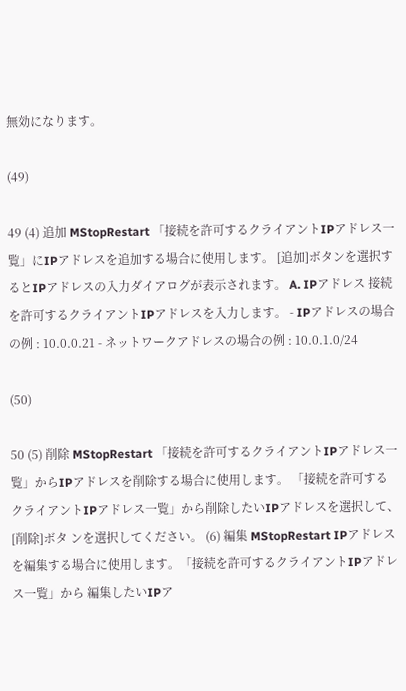無効になります。

(49)

49 (4) 追加 MStopRestart 「接続を許可するクライアントIPアドレス一覧」にIPアドレスを追加する場合に使用します。 [追加]ボタンを選択するとIPアドレスの入力ダイアログが表示されます。 A. IPアドレス 接続を許可するクライアントIPアドレスを入力します。 - IPアドレスの場合の例 : 10.0.0.21 - ネットワークアドレスの場合の例 : 10.0.1.0/24

(50)

50 (5) 削除 MStopRestart 「接続を許可するクライアントIPアドレス一覧」からIPアドレスを削除する場合に使用します。 「接続を許可するクライアントIPアドレス一覧」から削除したいIPアドレスを選択して、[削除]ボタ ンを選択してください。 (6) 編集 MStopRestart IPアドレスを編集する場合に使用します。「接続を許可するクライアントIPアドレス一覧」から 編集したいIPア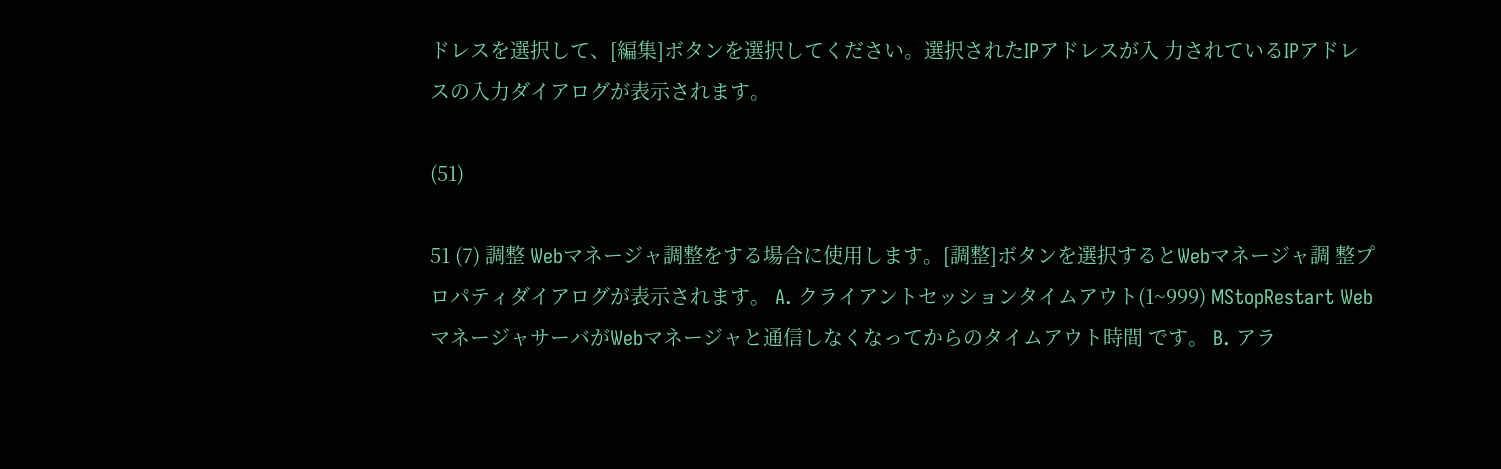ドレスを選択して、[編集]ボタンを選択してください。選択されたIPアドレスが入 力されているIPアドレスの入力ダイアログが表示されます。

(51)

51 (7) 調整 Webマネージャ調整をする場合に使用します。[調整]ボタンを選択するとWebマネージャ調 整プロパティダイアログが表示されます。 A. クライアントセッションタイムアウト(1~999) MStopRestart WebマネージャサーバがWebマネージャと通信しなくなってからのタイムアウト時間 です。 B. アラ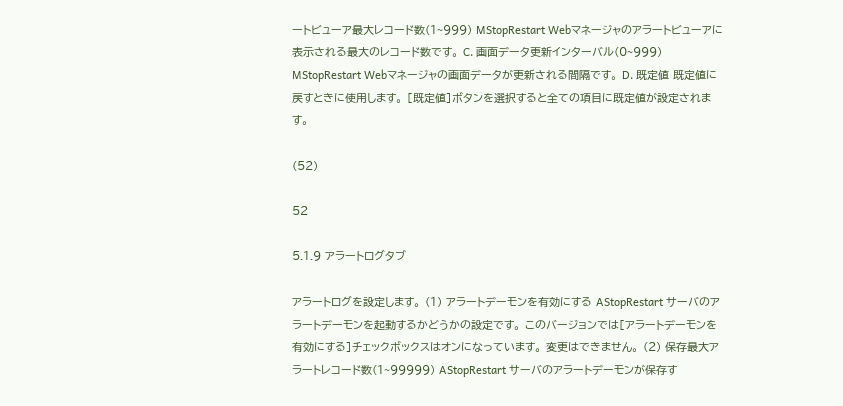ートビューア最大レコード数(1~999) MStopRestart Webマネージャのアラートビューアに表示される最大のレコード数です。 C. 画面データ更新インターバル(0~999) MStopRestart Webマネージャの画面データが更新される間隔です。 D. 既定値 既定値に戻すときに使用します。 [既定値]ボタンを選択すると全ての項目に既定値が設定されます。

(52)

52

5.1.9 アラートログタブ

アラートログを設定します。 (1) アラートデーモンを有効にする AStopRestart サーバのアラートデーモンを起動するかどうかの設定です。 このバージョンでは[アラートデーモンを有効にする]チェックボックスはオンになっています。 変更はできません。 (2) 保存最大アラートレコード数(1~99999) AStopRestart サーバのアラートデーモンが保存す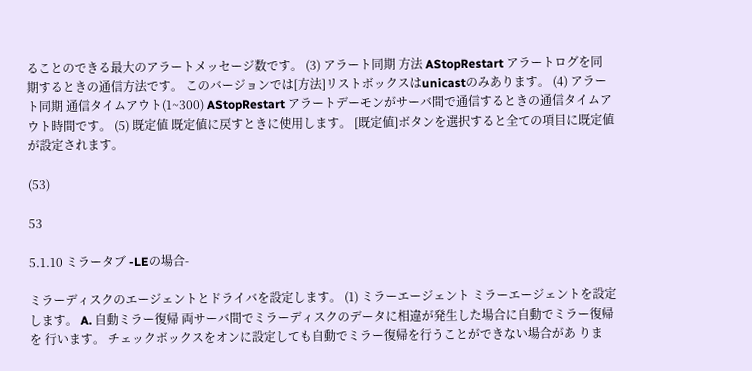ることのできる最大のアラートメッセージ数です。 (3) アラート同期 方法 AStopRestart アラートログを同期するときの通信方法です。 このバージョンでは[方法]リストボックスはunicastのみあります。 (4) アラート同期 通信タイムアウト(1~300) AStopRestart アラートデーモンがサーバ間で通信するときの通信タイムアウト時間です。 (5) 既定値 既定値に戻すときに使用します。 [既定値]ボタンを選択すると全ての項目に既定値が設定されます。

(53)

53

5.1.10 ミラータブ -LEの場合-

ミラーディスクのエージェントとドライバを設定します。 (1) ミラーエージェント ミラーエージェントを設定します。 A. 自動ミラー復帰 両サーバ間でミラーディスクのデータに相違が発生した場合に自動でミラー復帰を 行います。 チェックボックスをオンに設定しても自動でミラー復帰を行うことができない場合があ りま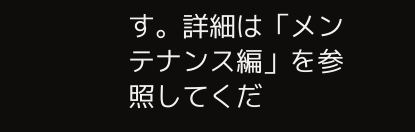す。詳細は「メンテナンス編」を参照してくだ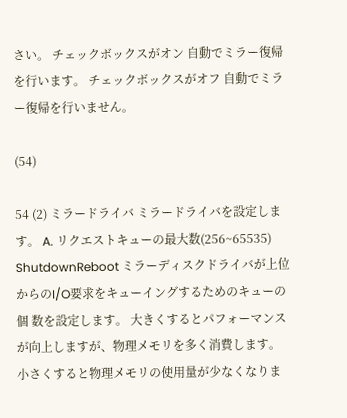さい。 チェックボックスがオン 自動でミラー復帰を行います。 チェックボックスがオフ 自動でミラー復帰を行いません。

(54)

54 (2) ミラードライバ ミラードライバを設定します。 A. リクエストキューの最大数(256~65535) ShutdownReboot ミラーディスクドライバが上位からのI/O要求をキューイングするためのキューの個 数を設定します。 大きくするとパフォーマンスが向上しますが、物理メモリを多く消費します。 小さくすると物理メモリの使用量が少なくなりま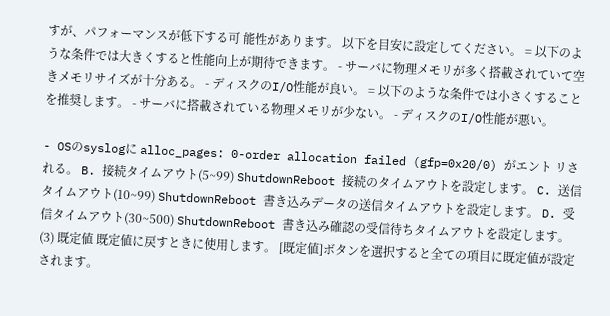すが、パフォーマンスが低下する可 能性があります。 以下を目安に設定してください。 = 以下のような条件では大きくすると性能向上が期待できます。 - サーバに物理メモリが多く搭載されていて空きメモリサイズが十分ある。 - ディスクのI/O性能が良い。 = 以下のような条件では小さくすることを推奨します。 - サーバに搭載されている物理メモリが少ない。 - ディスクのI/O性能が悪い。

- OSのsyslogに alloc_pages: 0-order allocation failed (gfp=0x20/0) がエント リされる。 B. 接続タイムアウト(5~99) ShutdownReboot 接続のタイムアウトを設定します。 C. 送信タイムアウト(10~99) ShutdownReboot 書き込みデータの送信タイムアウトを設定します。 D. 受信タイムアウト(30~500) ShutdownReboot 書き込み確認の受信待ちタイムアウトを設定します。 (3) 既定値 既定値に戻すときに使用します。 [既定値]ボタンを選択すると全ての項目に既定値が設定されます。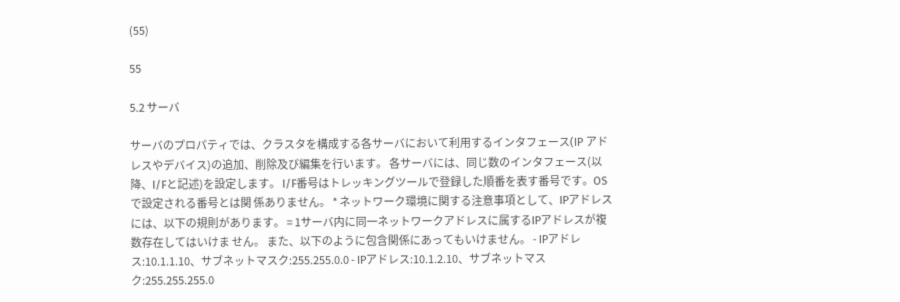(55)

55

5.2 サーバ

サーバのプロパティでは、クラスタを構成する各サーバにおいて利用するインタフェース(IP アドレスやデバイス)の追加、削除及び編集を行います。 各サーバには、同じ数のインタフェース(以降、I/Fと記述)を設定します。 I/F番号はトレッキングツールで登録した順番を表す番号です。OSで設定される番号とは関 係ありません。 * ネットワーク環境に関する注意事項として、IPアドレスには、以下の規則があります。 = 1サーバ内に同一ネットワークアドレスに属するIPアドレスが複数存在してはいけま せん。 また、以下のように包含関係にあってもいけません。 - IPアドレス:10.1.1.10、サブネットマスク:255.255.0.0 - IPアドレス:10.1.2.10、サブネットマスク:255.255.255.0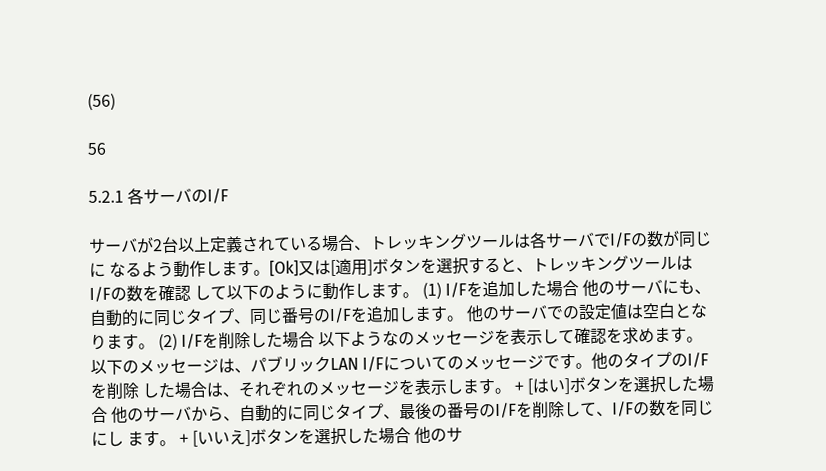(56)

56

5.2.1 各サーバのI/F

サーバが2台以上定義されている場合、トレッキングツールは各サーバでI/Fの数が同じに なるよう動作します。[Ok]又は[適用]ボタンを選択すると、トレッキングツールはI/Fの数を確認 して以下のように動作します。 (1) I/Fを追加した場合 他のサーバにも、自動的に同じタイプ、同じ番号のI/Fを追加します。 他のサーバでの設定値は空白となります。 (2) I/Fを削除した場合 以下ようなのメッセージを表示して確認を求めます。 以下のメッセージは、パブリックLAN I/Fについてのメッセージです。他のタイプのI/Fを削除 した場合は、それぞれのメッセージを表示します。 + [はい]ボタンを選択した場合 他のサーバから、自動的に同じタイプ、最後の番号のI/Fを削除して、I/Fの数を同じにし ます。 + [いいえ]ボタンを選択した場合 他のサ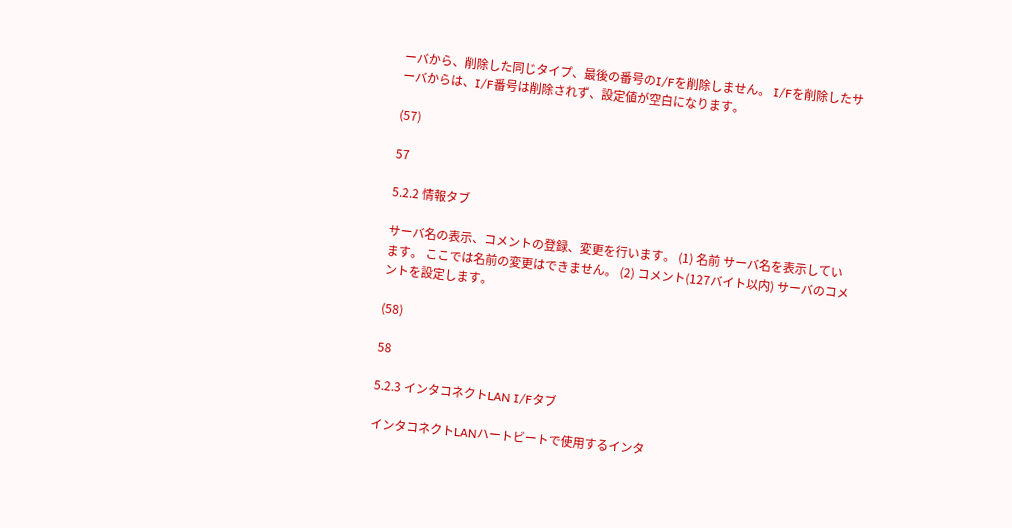ーバから、削除した同じタイプ、最後の番号のI/Fを削除しません。 I/Fを削除したサーバからは、I/F番号は削除されず、設定値が空白になります。

(57)

57

5.2.2 情報タブ

サーバ名の表示、コメントの登録、変更を行います。 (1) 名前 サーバ名を表示しています。 ここでは名前の変更はできません。 (2) コメント(127バイト以内) サーバのコメントを設定します。

(58)

58

5.2.3 インタコネクトLAN I/Fタブ

インタコネクトLANハートビートで使用するインタ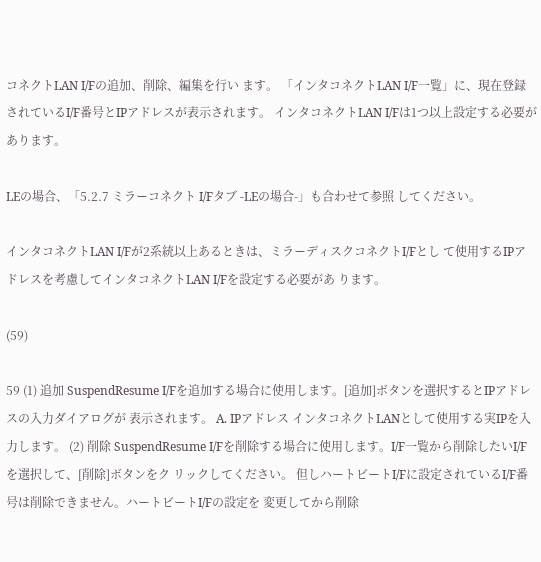コネクトLAN I/Fの追加、削除、編集を行い ます。 「インタコネクトLAN I/F一覧」に、現在登録されているI/F番号とIPアドレスが表示されます。 インタコネクトLAN I/Fは1つ以上設定する必要があります。

LEの場合、「5.2.7 ミラーコネクト I/Fタブ -LEの場合-」も合わせて参照 してください。

インタコネクトLAN I/Fが2系統以上あるときは、ミラーディスクコネクトI/Fとし て使用するIPアドレスを考慮してインタコネクトLAN I/Fを設定する必要があ ります。

(59)

59 (1) 追加 SuspendResume I/Fを追加する場合に使用します。[追加]ボタンを選択するとIPアドレスの入力ダイアログが 表示されます。 A. IPアドレス インタコネクトLANとして使用する実IPを入力します。 (2) 削除 SuspendResume I/Fを削除する場合に使用します。I/F一覧から削除したいI/Fを選択して、[削除]ボタンをク リックしてください。 但しハートビートI/Fに設定されているI/F番号は削除できません。ハートビートI/Fの設定を 変更してから削除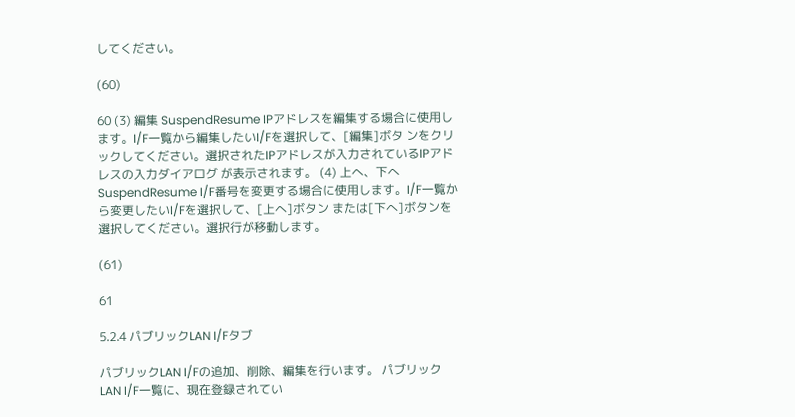してください。

(60)

60 (3) 編集 SuspendResume IPアドレスを編集する場合に使用します。I/F一覧から編集したいI/Fを選択して、[編集]ボタ ンをクリックしてください。選択されたIPアドレスが入力されているIPアドレスの入力ダイアログ が表示されます。 (4) 上へ、下へ SuspendResume I/F番号を変更する場合に使用します。I/F一覧から変更したいI/Fを選択して、[上へ]ボタン または[下へ]ボタンを選択してください。選択行が移動します。

(61)

61

5.2.4 パブリックLAN I/Fタブ

パブリックLAN I/Fの追加、削除、編集を行います。 パブリックLAN I/F一覧に、現在登録されてい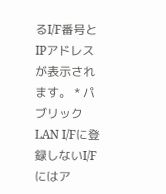るI/F番号とIPアドレスが表示されます。 * パブリックLAN I/Fに登録しないI/Fにはア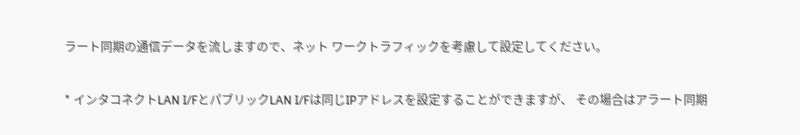ラート同期の通信データを流しますので、ネット ワークトラフィックを考慮して設定してください。

* インタコネクトLAN I/FとパブリックLAN I/Fは同じIPアドレスを設定することができますが、 その場合はアラート同期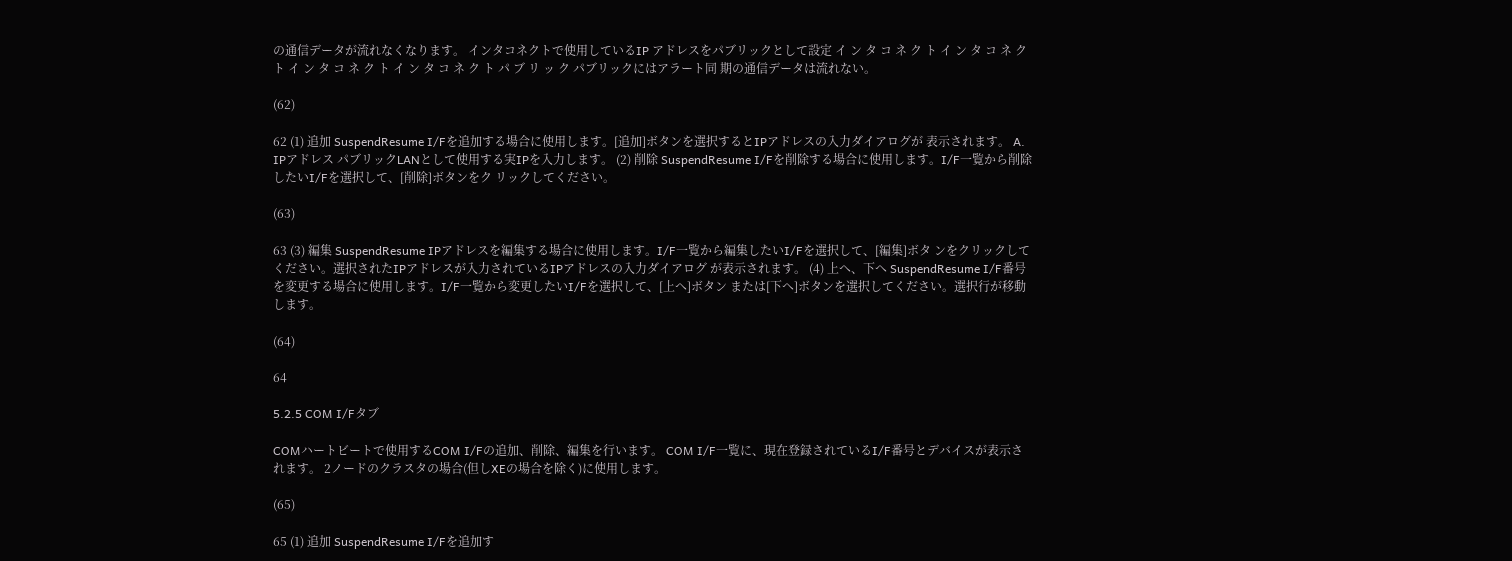の通信データが流れなくなります。 インタコネクトで使用しているIP アドレスをパブリックとして設定 イ ン タ コ ネ ク ト イ ン タ コ ネ ク ト イ ン タ コ ネ ク ト イ ン タ コ ネ ク ト パ ブ リ ッ ク パブリックにはアラート同 期の通信データは流れない。

(62)

62 (1) 追加 SuspendResume I/Fを追加する場合に使用します。[追加]ボタンを選択するとIPアドレスの入力ダイアログが 表示されます。 A. IPアドレス パブリックLANとして使用する実IPを入力します。 (2) 削除 SuspendResume I/Fを削除する場合に使用します。I/F一覧から削除したいI/Fを選択して、[削除]ボタンをク リックしてください。

(63)

63 (3) 編集 SuspendResume IPアドレスを編集する場合に使用します。I/F一覧から編集したいI/Fを選択して、[編集]ボタ ンをクリックしてください。選択されたIPアドレスが入力されているIPアドレスの入力ダイアログ が表示されます。 (4) 上へ、下へ SuspendResume I/F番号を変更する場合に使用します。I/F一覧から変更したいI/Fを選択して、[上へ]ボタン または[下へ]ボタンを選択してください。選択行が移動します。

(64)

64

5.2.5 COM I/Fタブ

COMハートビートで使用するCOM I/Fの追加、削除、編集を行います。 COM I/F一覧に、現在登録されているI/F番号とデバイスが表示されます。 2ノードのクラスタの場合(但しXEの場合を除く)に使用します。

(65)

65 (1) 追加 SuspendResume I/Fを追加す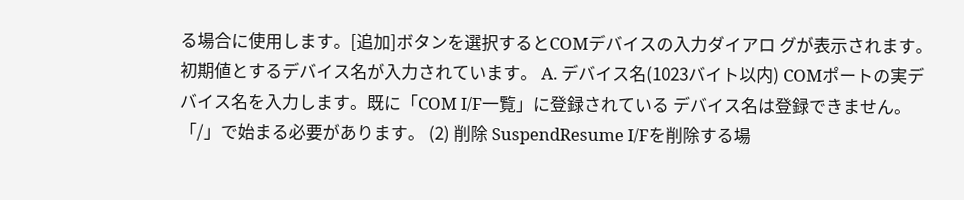る場合に使用します。[追加]ボタンを選択するとCOMデバイスの入力ダイアロ グが表示されます。 初期値とするデバイス名が入力されています。 A. デバイス名(1023バイト以内) COMポートの実デバイス名を入力します。既に「COM I/F一覧」に登録されている デバイス名は登録できません。 「/」で始まる必要があります。 (2) 削除 SuspendResume I/Fを削除する場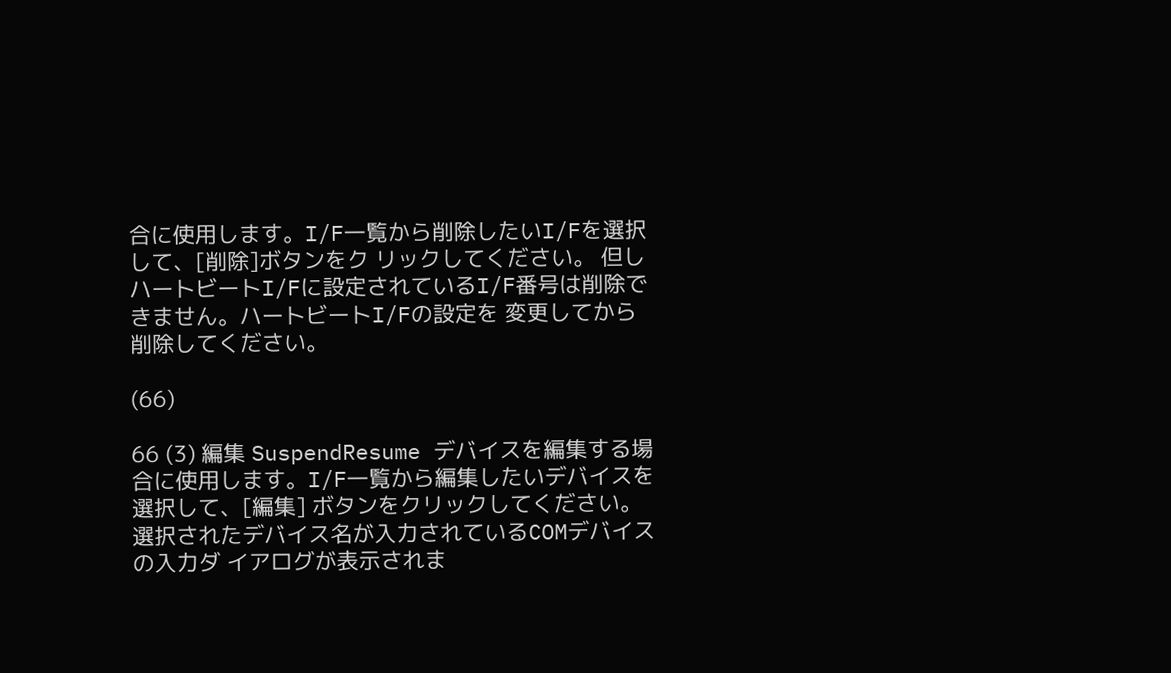合に使用します。I/F一覧から削除したいI/Fを選択して、[削除]ボタンをク リックしてください。 但しハートビートI/Fに設定されているI/F番号は削除できません。ハートビートI/Fの設定を 変更してから削除してください。

(66)

66 (3) 編集 SuspendResume デバイスを編集する場合に使用します。I/F一覧から編集したいデバイスを選択して、[編集] ボタンをクリックしてください。選択されたデバイス名が入力されているCOMデバイスの入力ダ イアログが表示されま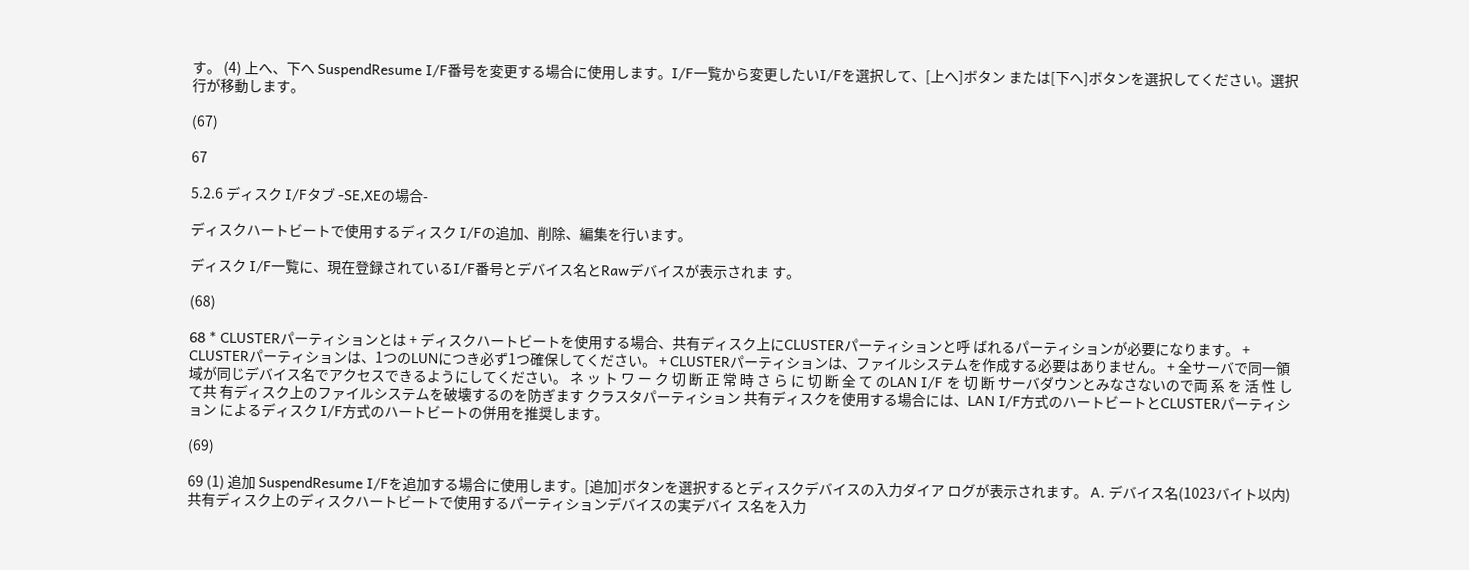す。 (4) 上へ、下へ SuspendResume I/F番号を変更する場合に使用します。I/F一覧から変更したいI/Fを選択して、[上へ]ボタン または[下へ]ボタンを選択してください。選択行が移動します。

(67)

67

5.2.6 ディスク I/Fタブ -SE,XEの場合-

ディスクハートビートで使用するディスク I/Fの追加、削除、編集を行います。

ディスク I/F一覧に、現在登録されているI/F番号とデバイス名とRawデバイスが表示されま す。

(68)

68 * CLUSTERパーティションとは + ディスクハートビートを使用する場合、共有ディスク上にCLUSTERパーティションと呼 ばれるパーティションが必要になります。 + CLUSTERパーティションは、1つのLUNにつき必ず1つ確保してください。 + CLUSTERパーティションは、ファイルシステムを作成する必要はありません。 + 全サーバで同一領域が同じデバイス名でアクセスできるようにしてください。 ネ ッ ト ワ ー ク 切 断 正 常 時 さ ら に 切 断 全 て のLAN I/F を 切 断 サーバダウンとみなさないので両 系 を 活 性 して共 有ディスク上のファイルシステムを破壊するのを防ぎます クラスタパーティション 共有ディスクを使用する場合には、LAN I/F方式のハートビートとCLUSTERパーティション によるディスク I/F方式のハートビートの併用を推奨します。

(69)

69 (1) 追加 SuspendResume I/Fを追加する場合に使用します。[追加]ボタンを選択するとディスクデバイスの入力ダイア ログが表示されます。 A. デバイス名(1023バイト以内) 共有ディスク上のディスクハートビートで使用するパーティションデバイスの実デバイ ス名を入力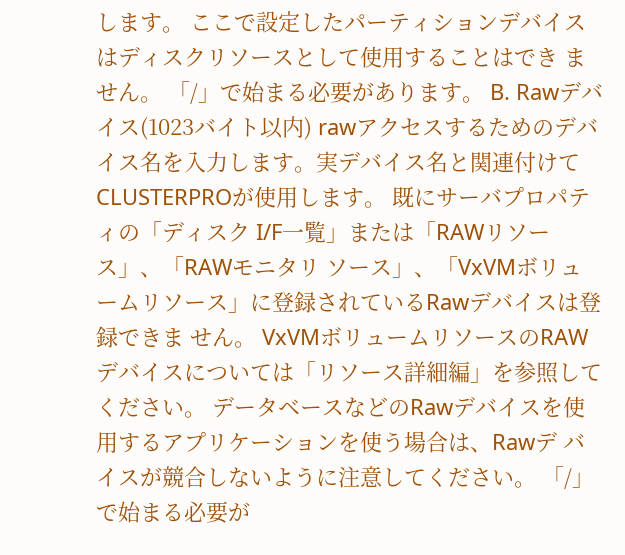します。 ここで設定したパーティションデバイスはディスクリソースとして使用することはでき ません。 「/」で始まる必要があります。 B. Rawデバイス(1023バイト以内) rawアクセスするためのデバイス名を入力します。実デバイス名と関連付けて CLUSTERPROが使用します。 既にサーバプロパティの「ディスク I/F一覧」または「RAWリソース」、「RAWモニタリ ソース」、「VxVMボリュームリソース」に登録されているRawデバイスは登録できま せん。 VxVMボリュームリソースのRAWデバイスについては「リソース詳細編」を参照して ください。 データベースなどのRawデバイスを使用するアプリケーションを使う場合は、Rawデ バイスが競合しないように注意してください。 「/」で始まる必要が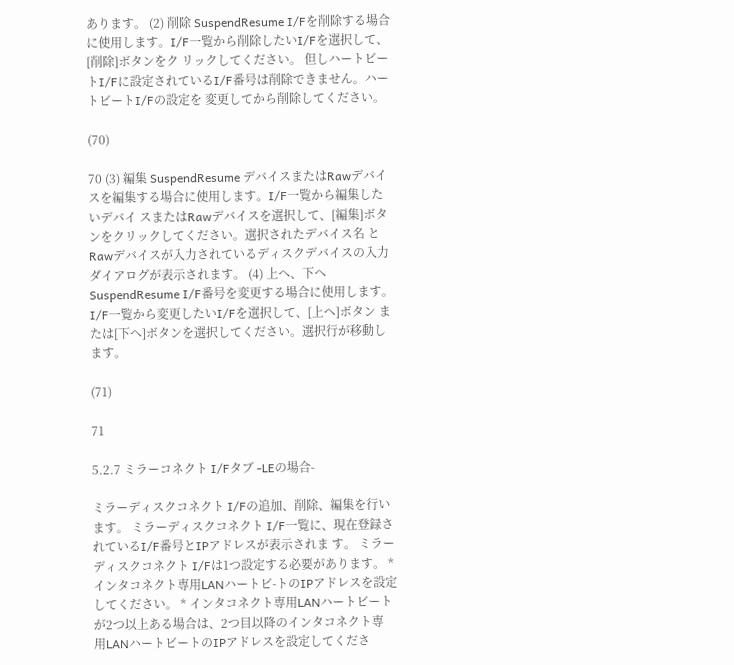あります。 (2) 削除 SuspendResume I/Fを削除する場合に使用します。I/F一覧から削除したいI/Fを選択して、[削除]ボタンをク リックしてください。 但しハートビートI/Fに設定されているI/F番号は削除できません。ハートビートI/Fの設定を 変更してから削除してください。

(70)

70 (3) 編集 SuspendResume デバイスまたはRawデバイスを編集する場合に使用します。I/F一覧から編集したいデバイ スまたはRawデバイスを選択して、[編集]ボタンをクリックしてください。選択されたデバイス名 とRawデバイスが入力されているディスクデバイスの入力ダイアログが表示されます。 (4) 上へ、下へ SuspendResume I/F番号を変更する場合に使用します。I/F一覧から変更したいI/Fを選択して、[上へ]ボタン または[下へ]ボタンを選択してください。選択行が移動します。

(71)

71

5.2.7 ミラーコネクト I/Fタブ -LEの場合-

ミラーディスクコネクト I/Fの追加、削除、編集を行います。 ミラーディスクコネクト I/F一覧に、現在登録されているI/F番号とIPアドレスが表示されま す。 ミラーディスクコネクト I/Fは1つ設定する必要があります。 * インタコネクト専用LANハートビ-トのIPアドレスを設定してください。 * インタコネクト専用LANハートビートが2つ以上ある場合は、2つ目以降のインタコネクト専 用LANハートビートのIPアドレスを設定してくださ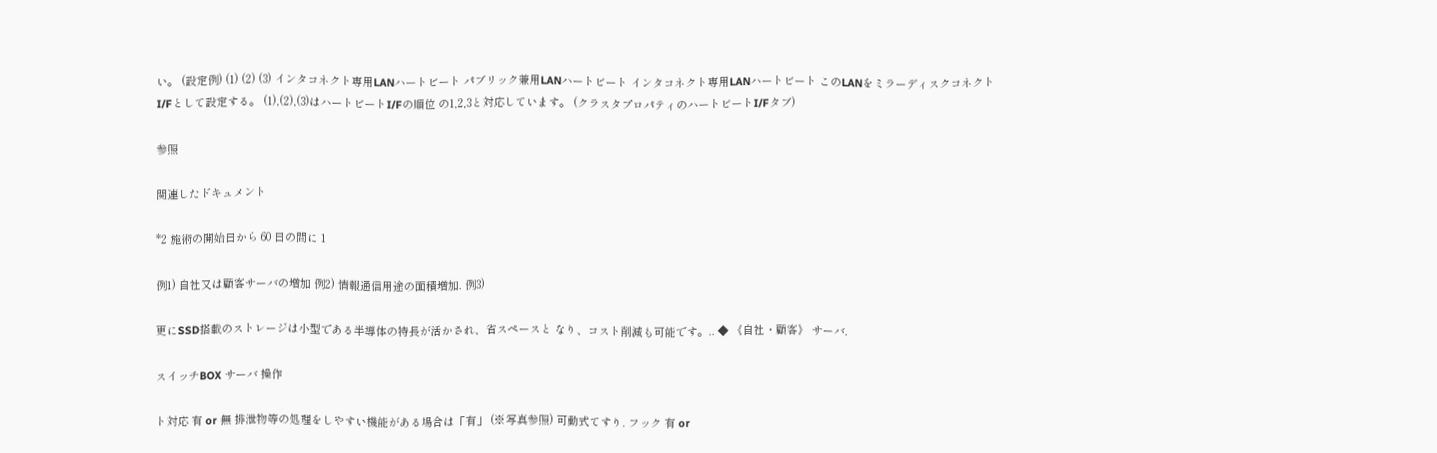い。 (設定例) (1) (2) (3) インタコネクト専用LANハートビート パブリック兼用LANハートビート インタコネクト専用LANハートビート このLANをミラーディスクコネクトI/Fとして設定する。 (1),(2),(3)はハートビートI/Fの順位 の1,2,3と対応しています。 (クラスタプロパティのハートビートI/Fタブ)

参照

関連したドキュメント

*2 施術の開始日から 60 日の間に 1

例1) 自社又は顧客サーバの増加 例2) 情報通信用途の面積増加. 例3)

更にSSD搭載のストレージは小型である半導体の特長が活かされ、省スペースと なり、コスト削減も可能です。.. ◆ 《自社・顧客》 サーバ.

スイッチBOX サーバ 操作

ト対応 有 or 無 排泄物等の処理をしやすい機能がある場合は「有」 (※写真参照) 可動式てすり. フック 有 or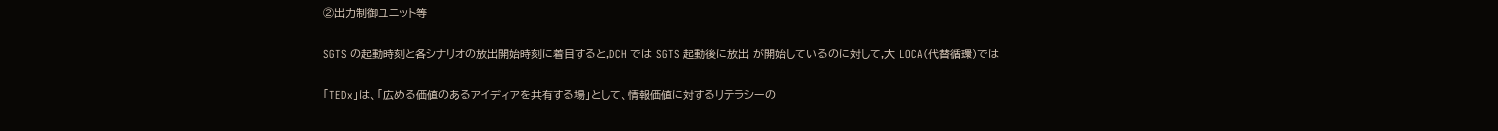②出力制御ユニット等

SGTS の起動時刻と各シナリオの放出開始時刻に着目すると,DCH では SGTS 起動後に放出 が開始しているのに対して,大 LOCA(代替循環)では

「TEDx」は、「広める価値のあるアイディアを共有する場」として、情報価値に対するリテラシーの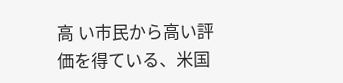高 い市民から高い評価を得ている、米国